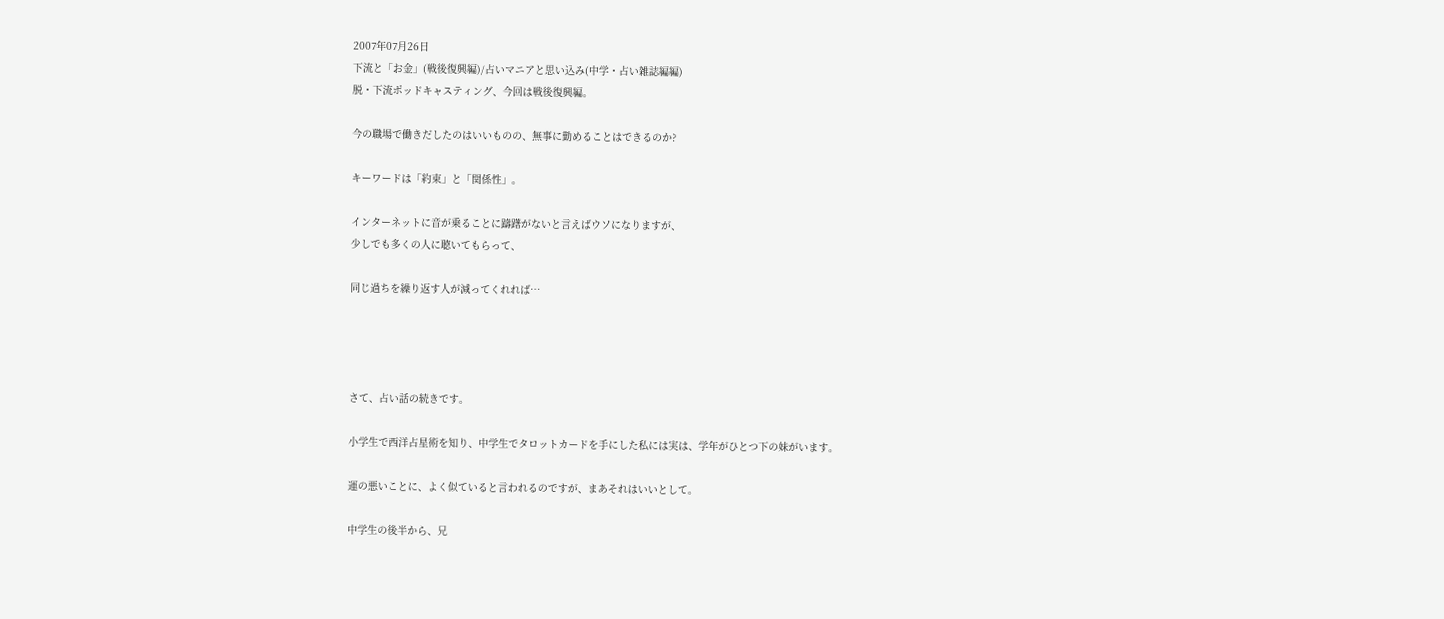2007年07月26日
下流と「お金」(戦後復興編)/占いマニアと思い込み(中学・占い雑誌編編)
脱・下流ポッドキャスティング、今回は戦後復興編。

今の職場で働きだしたのはいいものの、無事に勤めることはできるのか?

キーワードは「約束」と「関係性」。

インターネットに音が乗ることに躊躇がないと言えばウソになりますが、
少しでも多くの人に聴いてもらって、

同じ過ちを繰り返す人が減ってくれれば…




さて、占い話の続きです。

小学生で西洋占星術を知り、中学生でタロットカードを手にした私には実は、学年がひとつ下の妹がいます。

運の悪いことに、よく似ていると言われるのですが、まあそれはいいとして。

中学生の後半から、兄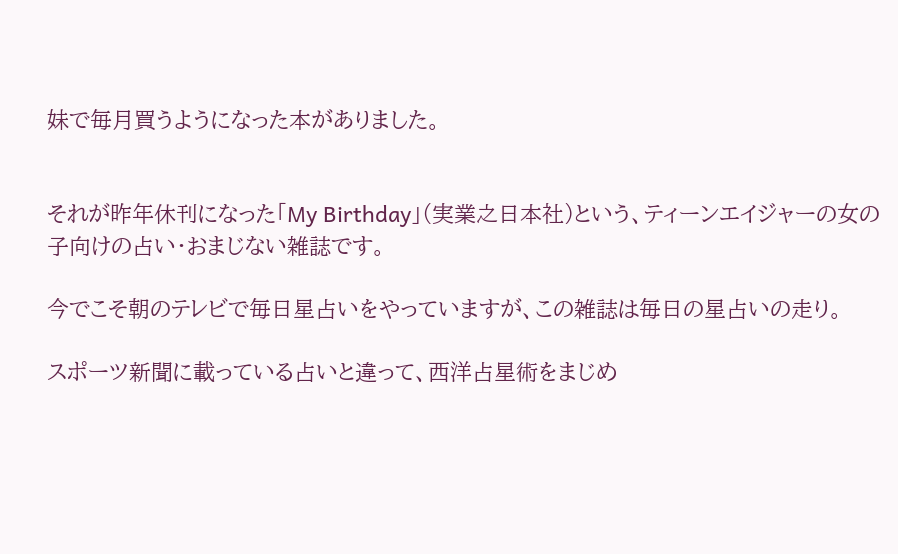妹で毎月買うようになった本がありました。


それが昨年休刊になった「My Birthday」(実業之日本社)という、ティーンエイジャーの女の子向けの占い・おまじない雑誌です。

今でこそ朝のテレビで毎日星占いをやっていますが、この雑誌は毎日の星占いの走り。

スポーツ新聞に載っている占いと違って、西洋占星術をまじめ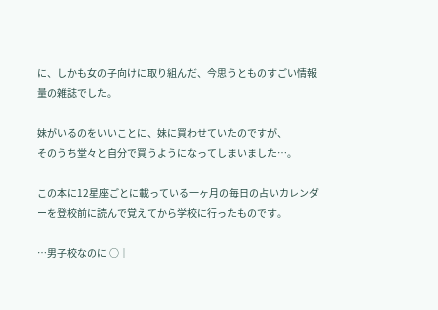に、しかも女の子向けに取り組んだ、今思うとものすごい情報量の雑誌でした。

妹がいるのをいいことに、妹に買わせていたのですが、
そのうち堂々と自分で買うようになってしまいました…。

この本に12星座ごとに載っている一ヶ月の毎日の占いカレンダーを登校前に読んで覚えてから学校に行ったものです。

…男子校なのに ○│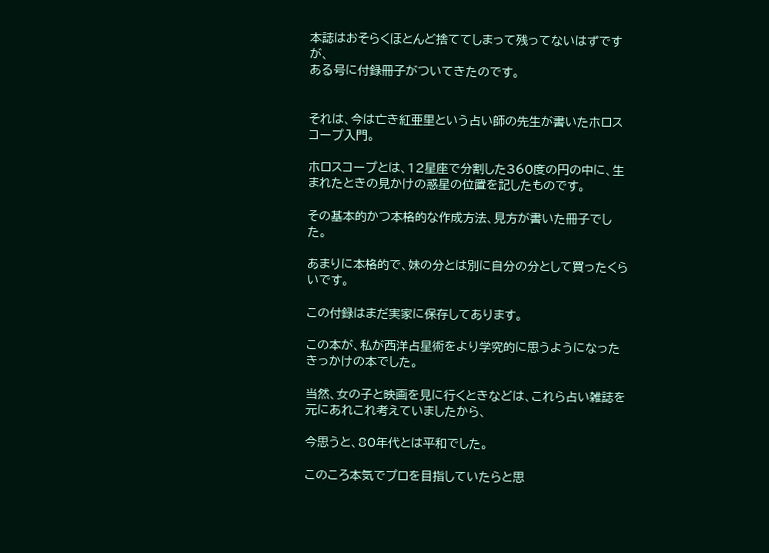本誌はおそらくほとんど捨ててしまって残ってないはずですが、
ある号に付録冊子がついてきたのです。


それは、今は亡き紅亜里という占い師の先生が書いたホロスコープ入門。

ホロスコープとは、12星座で分割した360度の円の中に、生まれたときの見かけの惑星の位置を記したものです。

その基本的かつ本格的な作成方法、見方が書いた冊子でした。

あまりに本格的で、妹の分とは別に自分の分として買ったくらいです。

この付録はまだ実家に保存してあります。

この本が、私が西洋占星術をより学究的に思うようになったきっかけの本でした。

当然、女の子と映画を見に行くときなどは、これら占い雑誌を元にあれこれ考えていましたから、

今思うと、80年代とは平和でした。

このころ本気でプロを目指していたらと思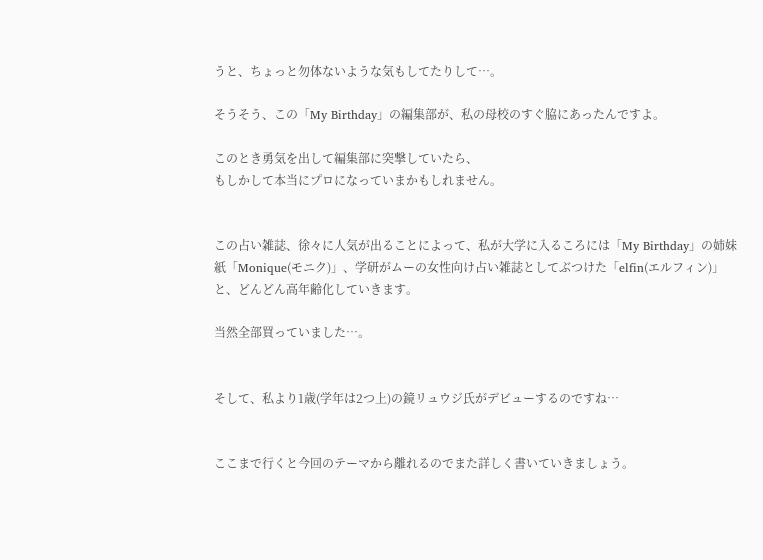うと、ちょっと勿体ないような気もしてたりして…。

そうそう、この「My Birthday」の編集部が、私の母校のすぐ脇にあったんですよ。

このとき勇気を出して編集部に突撃していたら、
もしかして本当にプロになっていまかもしれません。


この占い雑誌、徐々に人気が出ることによって、私が大学に入るころには「My Birthday」の姉妹紙「Monique(モニク)」、学研がムーの女性向け占い雑誌としてぶつけた「elfin(エルフィン)」と、どんどん高年齢化していきます。

当然全部買っていました…。


そして、私より1歳(学年は2つ上)の鏡リュウジ氏がデビューするのですね…


ここまで行くと今回のテーマから離れるのでまた詳しく書いていきましょう。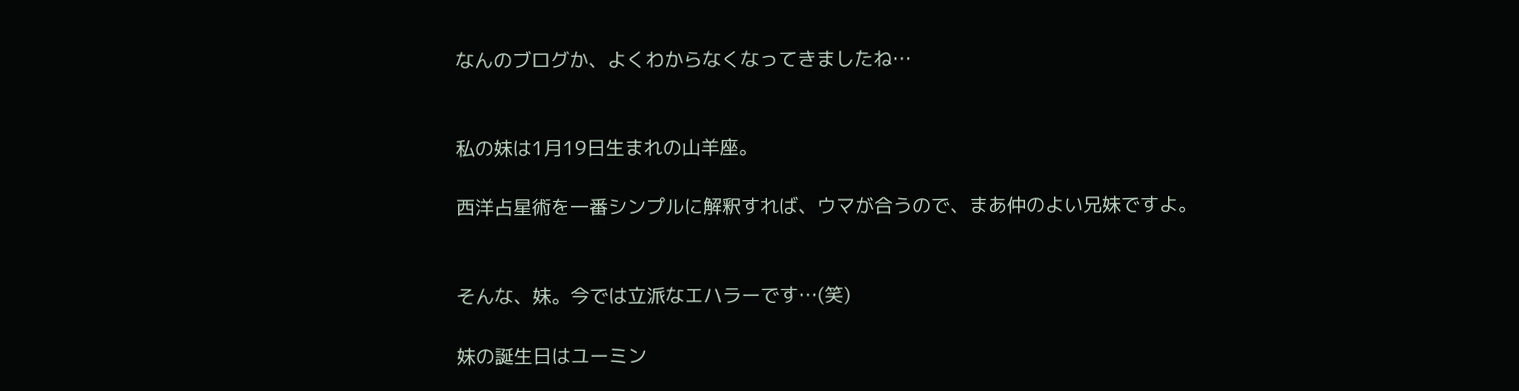なんのブログか、よくわからなくなってきましたね…


私の妹は1月19日生まれの山羊座。

西洋占星術を一番シンプルに解釈すれば、ウマが合うので、まあ仲のよい兄妹ですよ。


そんな、妹。今では立派なエハラーです…(笑)

妹の誕生日はユーミン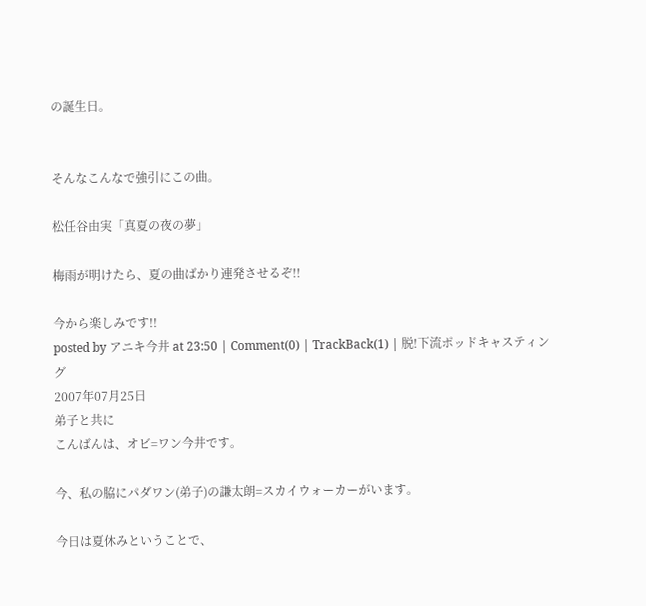の誕生日。


そんなこんなで強引にこの曲。

松任谷由実「真夏の夜の夢」

梅雨が明けたら、夏の曲ばかり連発させるぞ!!

今から楽しみです!!
posted by アニキ今井 at 23:50 | Comment(0) | TrackBack(1) | 脱!下流ポッドキャスティング
2007年07月25日
弟子と共に
こんばんは、オビ=ワン今井です。

今、私の脇にパダワン(弟子)の謙太朗=スカイウォーカーがいます。

今日は夏休みということで、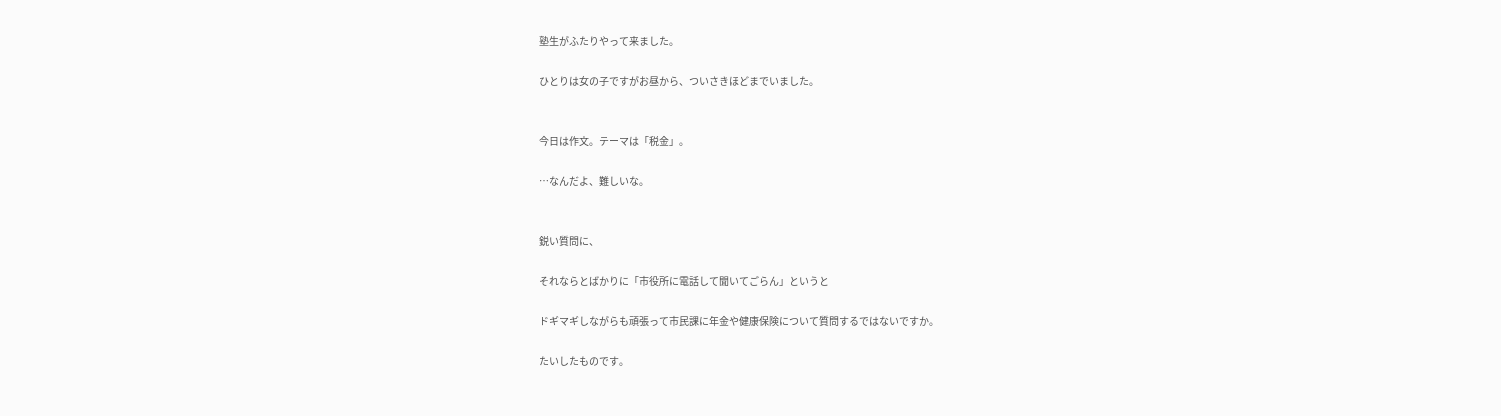塾生がふたりやって来ました。

ひとりは女の子ですがお昼から、ついさきほどまでいました。


今日は作文。テーマは「税金」。

…なんだよ、難しいな。


鋭い質問に、

それならとばかりに「市役所に電話して聞いてごらん」というと

ドギマギしながらも頑張って市民課に年金や健康保険について質問するではないですか。

たいしたものです。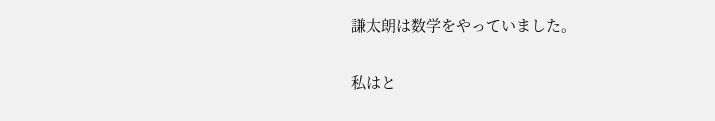謙太朗は数学をやっていました。

私はと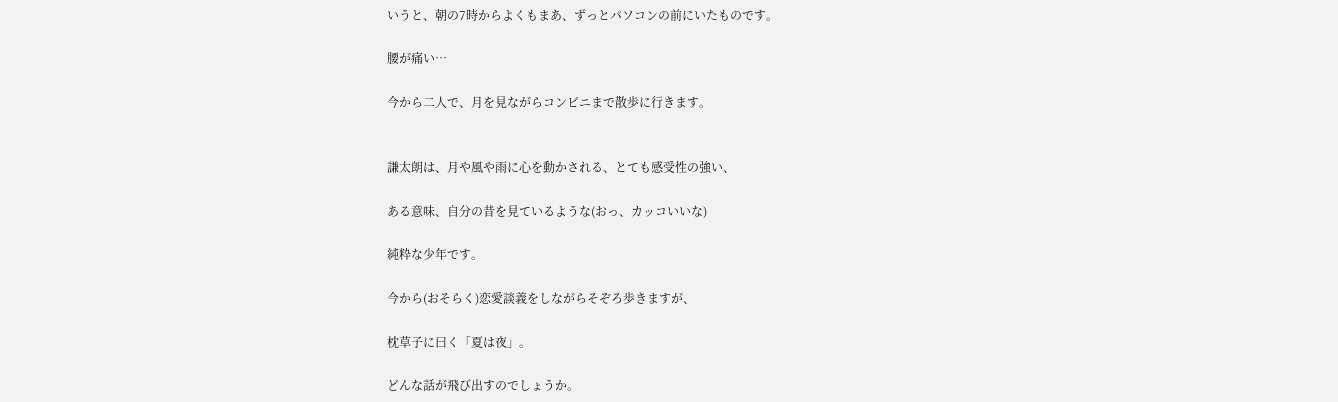いうと、朝の7時からよくもまあ、ずっとパソコンの前にいたものです。

腰が痛い…

今から二人で、月を見ながらコンビニまで散歩に行きます。


謙太朗は、月や風や雨に心を動かされる、とても感受性の強い、

ある意味、自分の昔を見ているような(おっ、カッコいいな)

純粋な少年です。

今から(おそらく)恋愛談義をしながらそぞろ歩きますが、

枕草子に曰く「夏は夜」。

どんな話が飛び出すのでしょうか。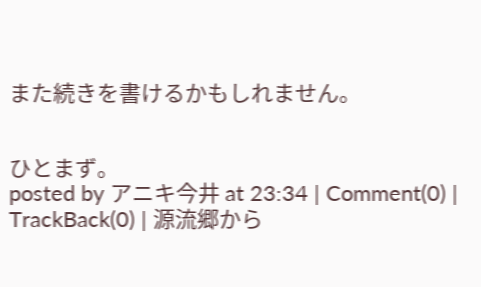また続きを書けるかもしれません。


ひとまず。
posted by アニキ今井 at 23:34 | Comment(0) | TrackBack(0) | 源流郷から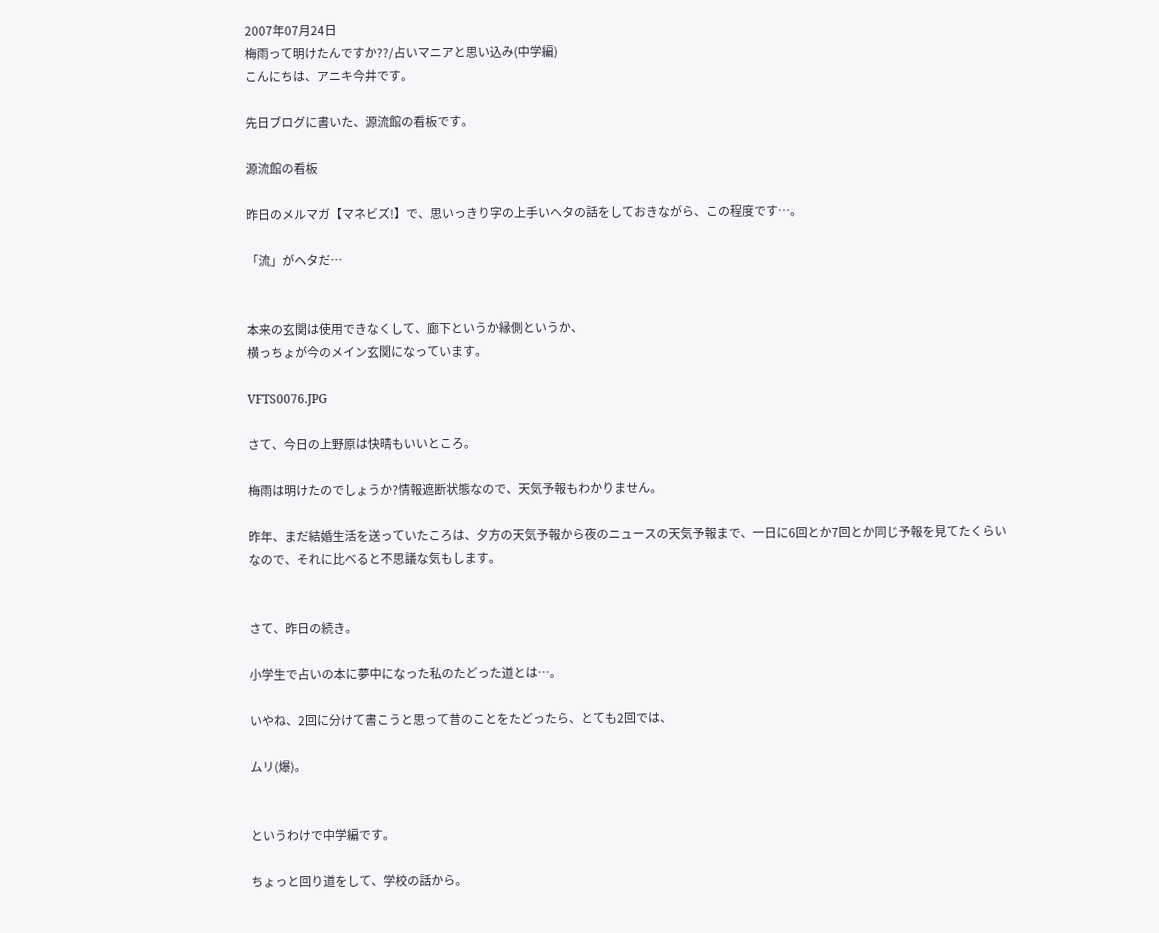2007年07月24日
梅雨って明けたんですか??/占いマニアと思い込み(中学編)
こんにちは、アニキ今井です。

先日ブログに書いた、源流館の看板です。

源流館の看板

昨日のメルマガ【マネビズ!】で、思いっきり字の上手いヘタの話をしておきながら、この程度です…。

「流」がヘタだ…


本来の玄関は使用できなくして、廊下というか縁側というか、
横っちょが今のメイン玄関になっています。

VFTS0076.JPG

さて、今日の上野原は快晴もいいところ。

梅雨は明けたのでしょうか?情報遮断状態なので、天気予報もわかりません。

昨年、まだ結婚生活を送っていたころは、夕方の天気予報から夜のニュースの天気予報まで、一日に6回とか7回とか同じ予報を見てたくらいなので、それに比べると不思議な気もします。


さて、昨日の続き。

小学生で占いの本に夢中になった私のたどった道とは…。

いやね、2回に分けて書こうと思って昔のことをたどったら、とても2回では、

ムリ(爆)。


というわけで中学編です。

ちょっと回り道をして、学校の話から。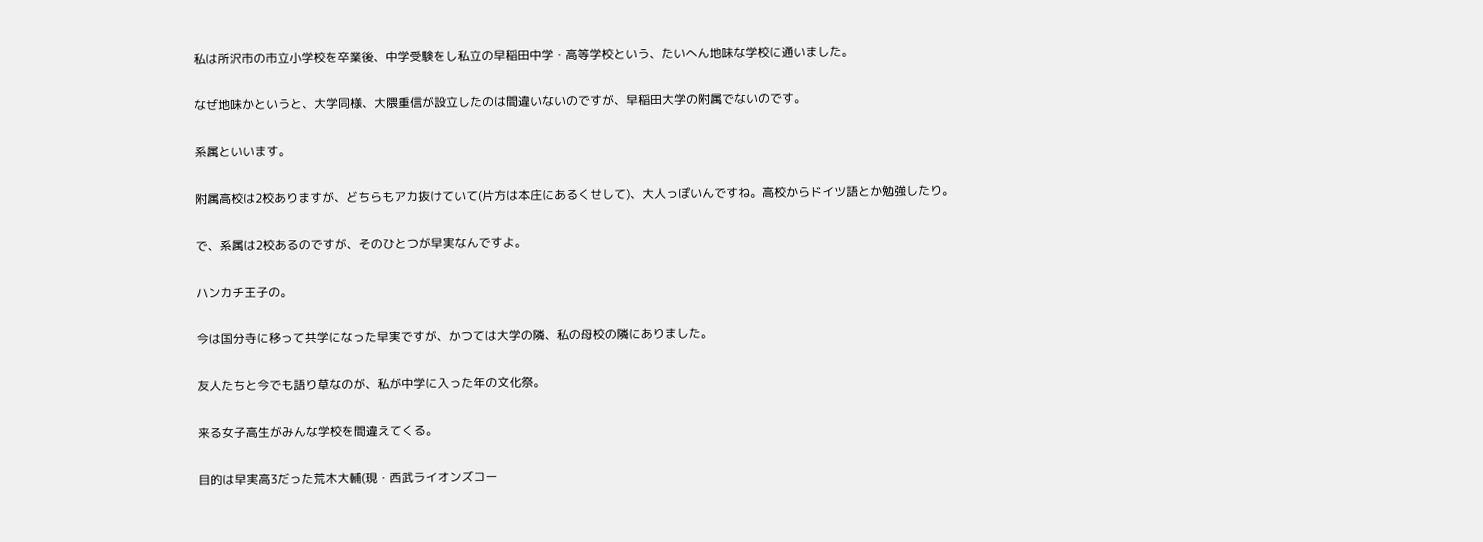私は所沢市の市立小学校を卒業後、中学受験をし私立の早稲田中学・高等学校という、たいへん地味な学校に通いました。

なぜ地味かというと、大学同様、大隈重信が設立したのは間違いないのですが、早稲田大学の附属でないのです。

系属といいます。

附属高校は2校ありますが、どちらもアカ抜けていて(片方は本庄にあるくせして)、大人っぽいんですね。高校からドイツ語とか勉強したり。

で、系属は2校あるのですが、そのひとつが早実なんですよ。

ハンカチ王子の。

今は国分寺に移って共学になった早実ですが、かつては大学の隣、私の母校の隣にありました。

友人たちと今でも語り草なのが、私が中学に入った年の文化祭。

来る女子高生がみんな学校を間違えてくる。

目的は早実高3だった荒木大輔(現・西武ライオンズコー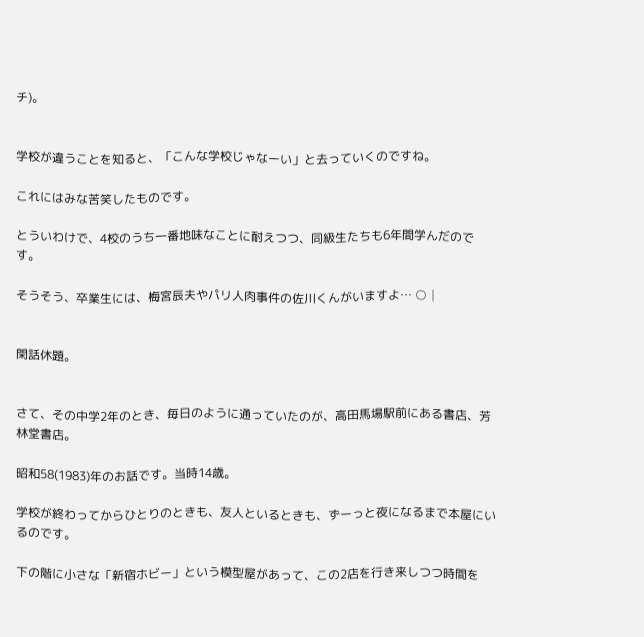チ)。


学校が違うことを知ると、「こんな学校じゃなーい」と去っていくのですね。

これにはみな苦笑したものです。

とういわけで、4校のうち一番地味なことに耐えつつ、同級生たちも6年間学んだのです。

そうそう、卒業生には、梅宮辰夫やパリ人肉事件の佐川くんがいますよ… ○│


閑話休題。


さて、その中学2年のとき、毎日のように通っていたのが、高田馬場駅前にある書店、芳林堂書店。

昭和58(1983)年のお話です。当時14歳。

学校が終わってからひとりのときも、友人といるときも、ずーっと夜になるまで本屋にいるのです。

下の階に小さな「新宿ホビー」という模型屋があって、この2店を行き来しつつ時間を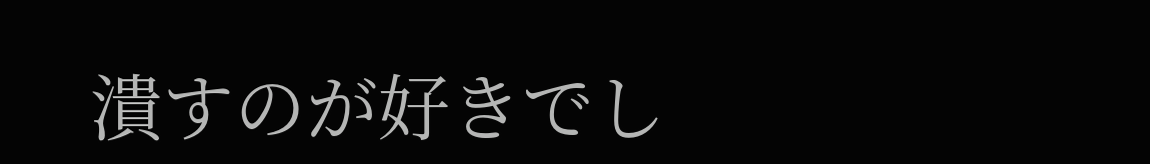潰すのが好きでし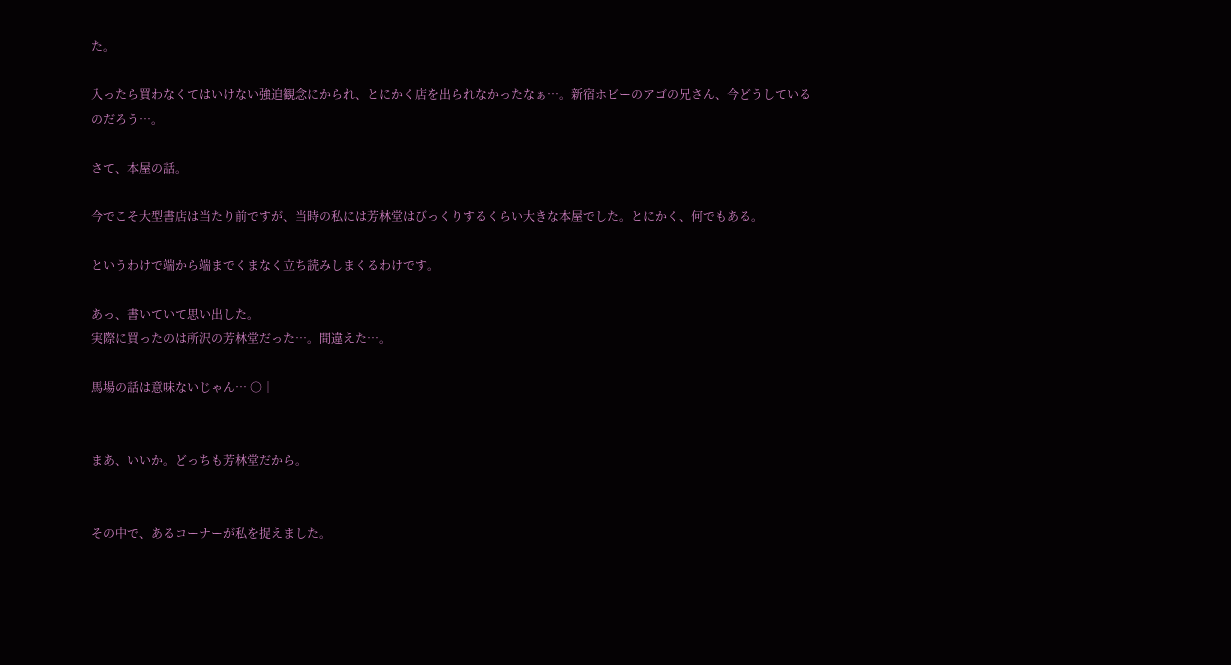た。

入ったら買わなくてはいけない強迫観念にかられ、とにかく店を出られなかったなぁ…。新宿ホビーのアゴの兄さん、今どうしているのだろう…。

さて、本屋の話。

今でこそ大型書店は当たり前ですが、当時の私には芳林堂はびっくりするくらい大きな本屋でした。とにかく、何でもある。

というわけで端から端までくまなく立ち読みしまくるわけです。

あっ、書いていて思い出した。
実際に買ったのは所沢の芳林堂だった…。間違えた…。

馬場の話は意味ないじゃん… ○│


まあ、いいか。どっちも芳林堂だから。


その中で、あるコーナーが私を捉えました。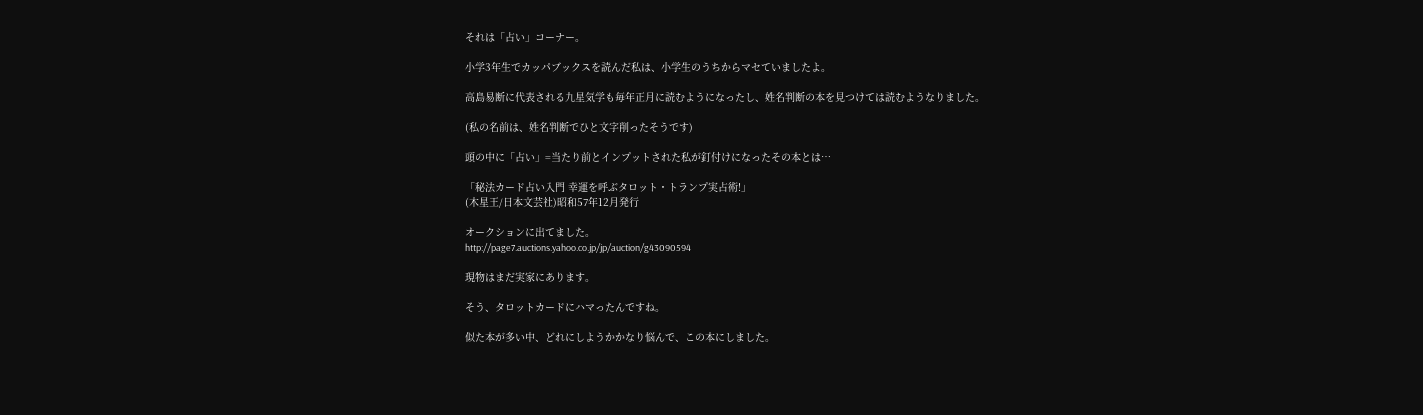それは「占い」コーナー。

小学3年生でカッパブックスを読んだ私は、小学生のうちからマセていましたよ。

高島易断に代表される九星気学も毎年正月に読むようになったし、姓名判断の本を見つけては読むようなりました。

(私の名前は、姓名判断でひと文字削ったそうです)

頭の中に「占い」=当たり前とインプットされた私が釘付けになったその本とは…

「秘法カード占い入門 幸運を呼ぶタロット・トランプ実占術!」
(木星王/日本文芸社)昭和57年12月発行

オークションに出てました。
http://page7.auctions.yahoo.co.jp/jp/auction/g43090594

現物はまだ実家にあります。

そう、タロットカードにハマったんですね。

似た本が多い中、どれにしようかかなり悩んで、この本にしました。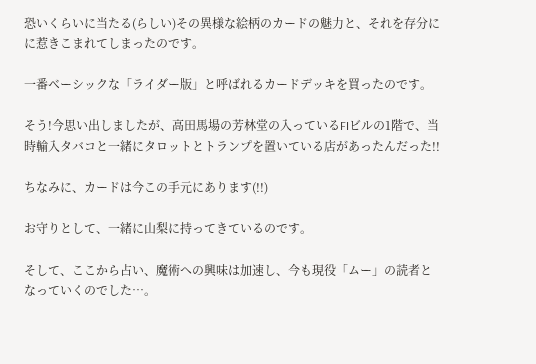恐いくらいに当たる(らしい)その異様な絵柄のカードの魅力と、それを存分にに惹きこまれてしまったのです。

一番ベーシックな「ライダー版」と呼ばれるカードデッキを買ったのです。

そう!今思い出しましたが、高田馬場の芳林堂の入っているFIビルの1階で、当時輸入タバコと一緒にタロットとトランプを置いている店があったんだった!!

ちなみに、カードは今この手元にあります(!!)

お守りとして、一緒に山梨に持ってきているのです。

そして、ここから占い、魔術への興味は加速し、今も現役「ムー」の読者となっていくのでした…。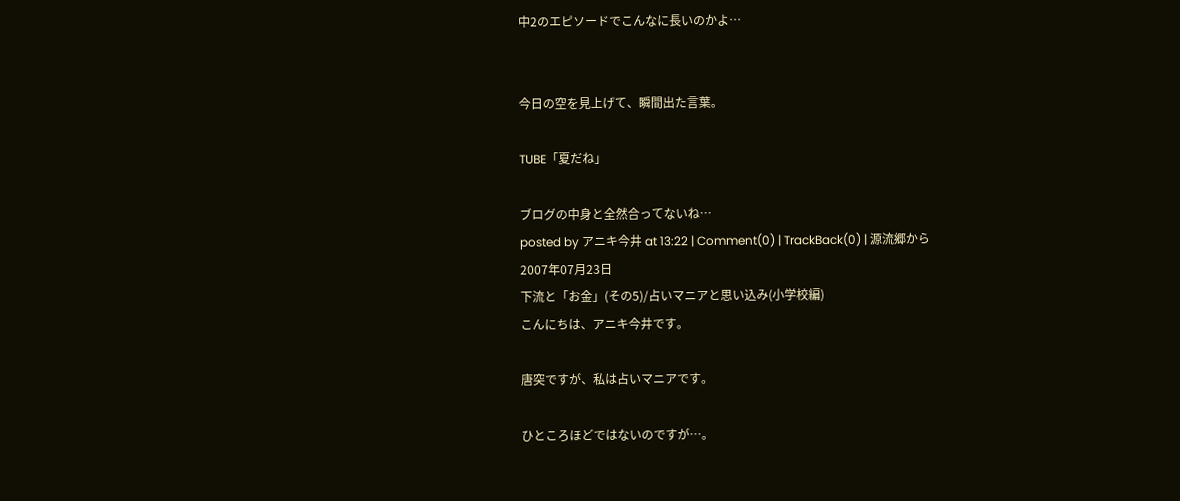中2のエピソードでこんなに長いのかよ…


今日の空を見上げて、瞬間出た言葉。

TUBE「夏だね」

ブログの中身と全然合ってないね…
posted by アニキ今井 at 13:22 | Comment(0) | TrackBack(0) | 源流郷から
2007年07月23日
下流と「お金」(その5)/占いマニアと思い込み(小学校編)
こんにちは、アニキ今井です。

唐突ですが、私は占いマニアです。

ひところほどではないのですが…。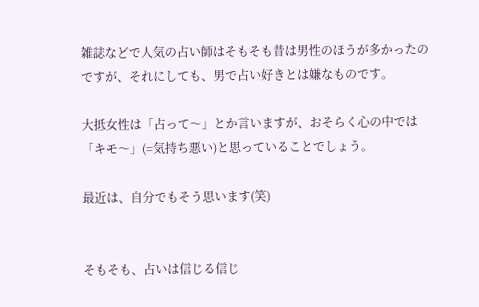雑誌などで人気の占い師はそもそも昔は男性のほうが多かったのですが、それにしても、男で占い好きとは嫌なものです。

大抵女性は「占って〜」とか言いますが、おそらく心の中では「キモ〜」(=気持ち悪い)と思っていることでしょう。

最近は、自分でもそう思います(笑)


そもそも、占いは信じる信じ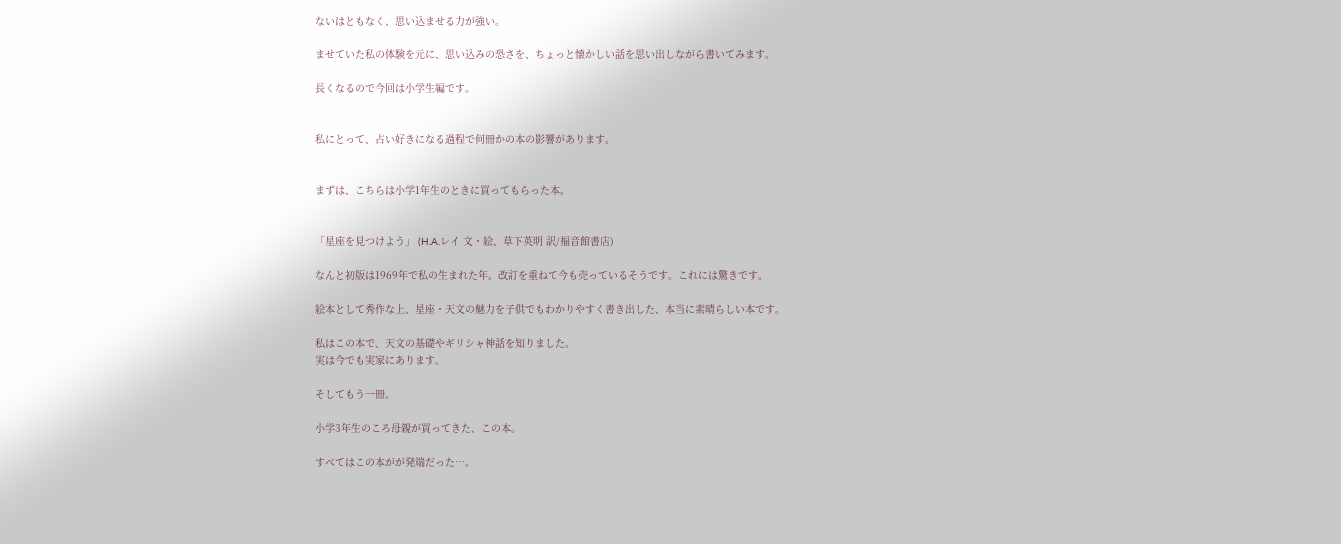ないはともなく、思い込ませる力が強い。

ませていた私の体験を元に、思い込みの恐さを、ちょっと懐かしい話を思い出しながら書いてみます。

長くなるので今回は小学生編です。


私にとって、占い好きになる過程で何冊かの本の影響があります。


まずは、こちらは小学1年生のときに買ってもらった本。


「星座を見つけよう」 (H.A.レイ 文・絵、草下英明 訳/福音館書店)

なんと初版は1969年で私の生まれた年。改訂を重ねて今も売っているそうです。これには驚きです。

絵本として秀作な上、星座・天文の魅力を子供でもわかりやすく書き出した、本当に素晴らしい本です。

私はこの本で、天文の基礎やギリシャ神話を知りました。
実は今でも実家にあります。

そしてもう一冊。

小学3年生のころ母親が買ってきた、この本。

すべてはこの本がが発端だった…。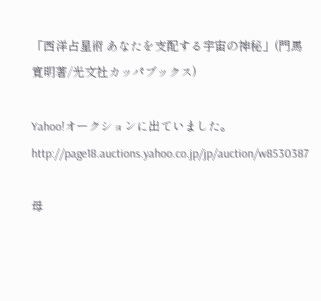「西洋占星術 あなたを支配する宇宙の神秘」(門馬 寛明著/光文社カッパブックス)

Yahoo!オークションに出ていました。
http://page18.auctions.yahoo.co.jp/jp/auction/w8530387

母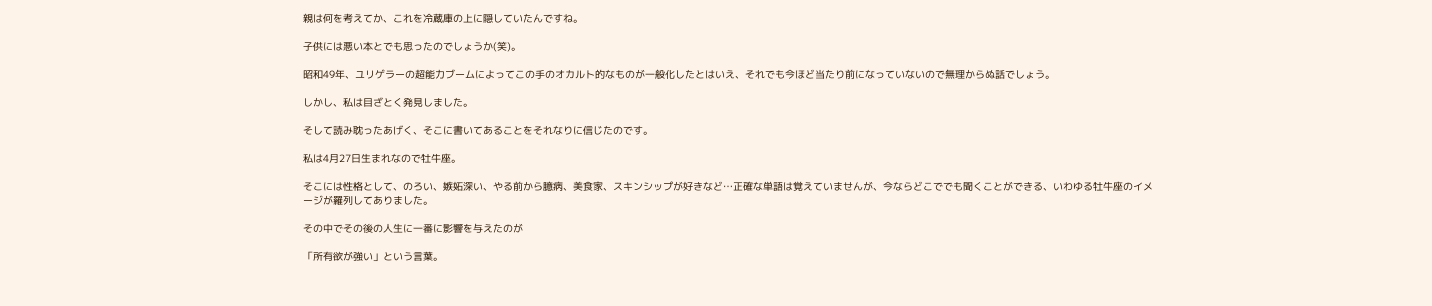親は何を考えてか、これを冷蔵庫の上に隠していたんですね。

子供には悪い本とでも思ったのでしょうか(笑)。

昭和49年、ユリゲラーの超能力ブームによってこの手のオカルト的なものが一般化したとはいえ、それでも今ほど当たり前になっていないので無理からぬ話でしょう。

しかし、私は目ざとく発見しました。

そして読み耽ったあげく、そこに書いてあることをそれなりに信じたのです。

私は4月27日生まれなので牡牛座。

そこには性格として、のろい、嫉妬深い、やる前から臆病、美食家、スキンシップが好きなど…正確な単語は覚えていませんが、今ならどこででも聞くことができる、いわゆる牡牛座のイメージが羅列してありました。

その中でその後の人生に一番に影響を与えたのが

「所有欲が強い」という言葉。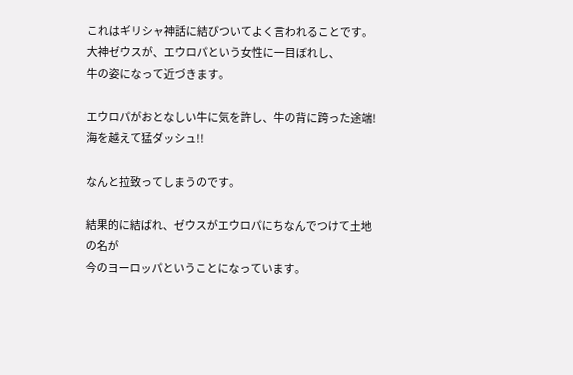これはギリシャ神話に結びついてよく言われることです。
大神ゼウスが、エウロパという女性に一目ぼれし、
牛の姿になって近づきます。

エウロパがおとなしい牛に気を許し、牛の背に跨った途端!
海を越えて猛ダッシュ!!

なんと拉致ってしまうのです。

結果的に結ばれ、ゼウスがエウロパにちなんでつけて土地の名が
今のヨーロッパということになっています。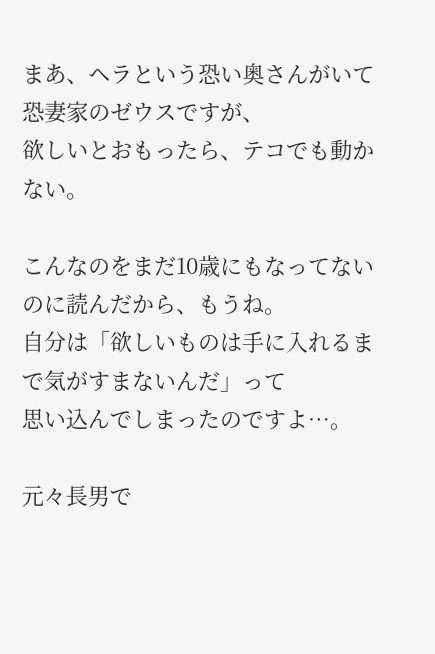まあ、ヘラという恐い奥さんがいて恐妻家のゼウスですが、
欲しいとおもったら、テコでも動かない。

こんなのをまだ10歳にもなってないのに読んだから、もうね。
自分は「欲しいものは手に入れるまで気がすまないんだ」って
思い込んでしまったのですよ…。

元々長男で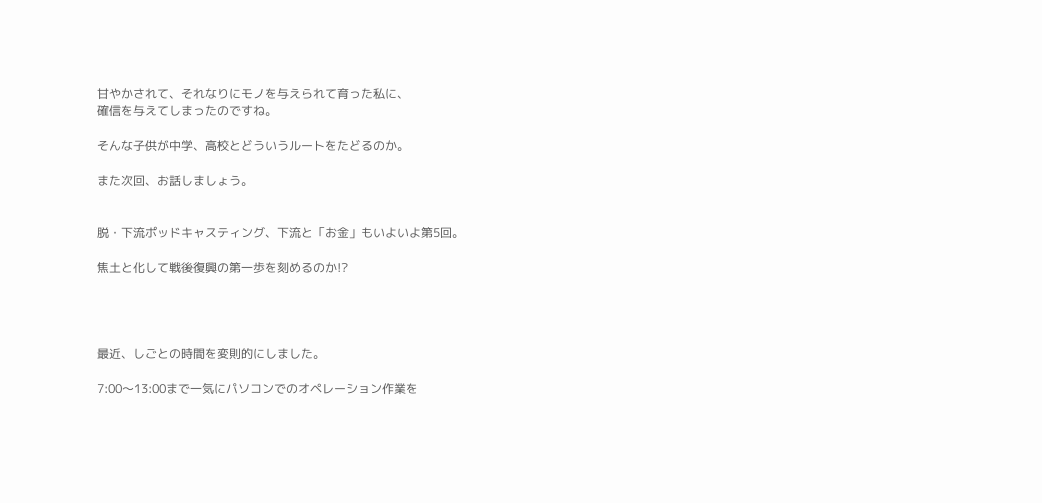甘やかされて、それなりにモノを与えられて育った私に、
確信を与えてしまったのですね。

そんな子供が中学、高校とどういうルートをたどるのか。

また次回、お話しましょう。


脱・下流ポッドキャスティング、下流と「お金」もいよいよ第5回。

焦土と化して戦後復興の第一歩を刻めるのか!?




最近、しごとの時間を変則的にしました。

7:00〜13:00まで一気にパソコンでのオペレーション作業を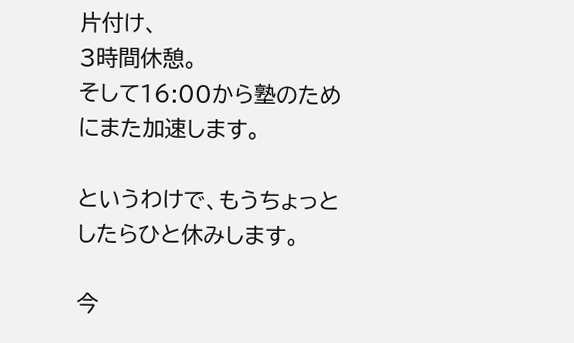片付け、
3時間休憩。
そして16:00から塾のためにまた加速します。

というわけで、もうちょっとしたらひと休みします。

今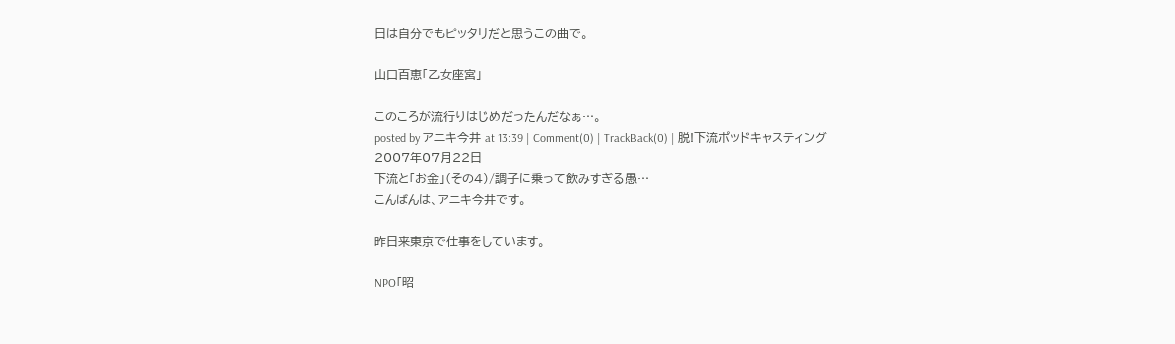日は自分でもピッタリだと思うこの曲で。

山口百恵「乙女座宮」

このころが流行りはじめだったんだなぁ…。
posted by アニキ今井 at 13:39 | Comment(0) | TrackBack(0) | 脱!下流ポッドキャスティング
2007年07月22日
下流と「お金」(その4)/調子に乗って飲みすぎる愚…
こんばんは、アニキ今井です。

昨日来東京で仕事をしています。

NPO「昭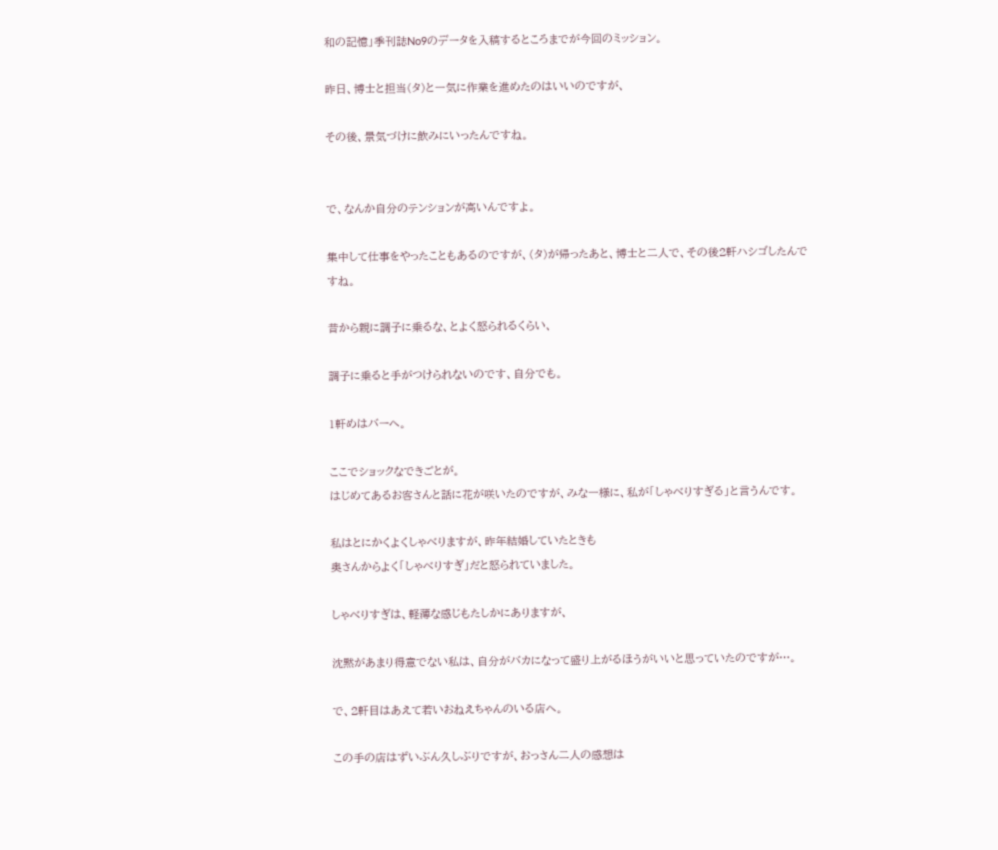和の記憶」季刊誌No9のデータを入稿するところまでが今回のミッション。

昨日、博士と担当(タ)と一気に作業を進めたのはいいのですが、

その後、景気づけに飲みにいったんですね。


で、なんか自分のテンションが高いんですよ。

集中して仕事をやったこともあるのですが、(タ)が帰ったあと、博士と二人で、その後2軒ハシゴしたんですね。

昔から親に調子に乗るな、とよく怒られるくらい、

調子に乗ると手がつけられないのです、自分でも。

1軒めはバーへ。

ここでショックなできごとが。
はじめてあるお客さんと話に花が咲いたのですが、みな一様に、私が「しゃべりすぎる」と言うんです。

私はとにかくよくしゃべりますが、昨年結婚していたときも
奥さんからよく「しゃべりすぎ」だと怒られていました。

しゃべりすぎは、軽薄な感じもたしかにありますが、

沈黙があまり得意でない私は、自分がバカになって盛り上がるほうがいいと思っていたのですが…。

で、2軒目はあえて若いおねえちゃんのいる店へ。

この手の店はずいぶん久しぶりですが、おっさん二人の感想は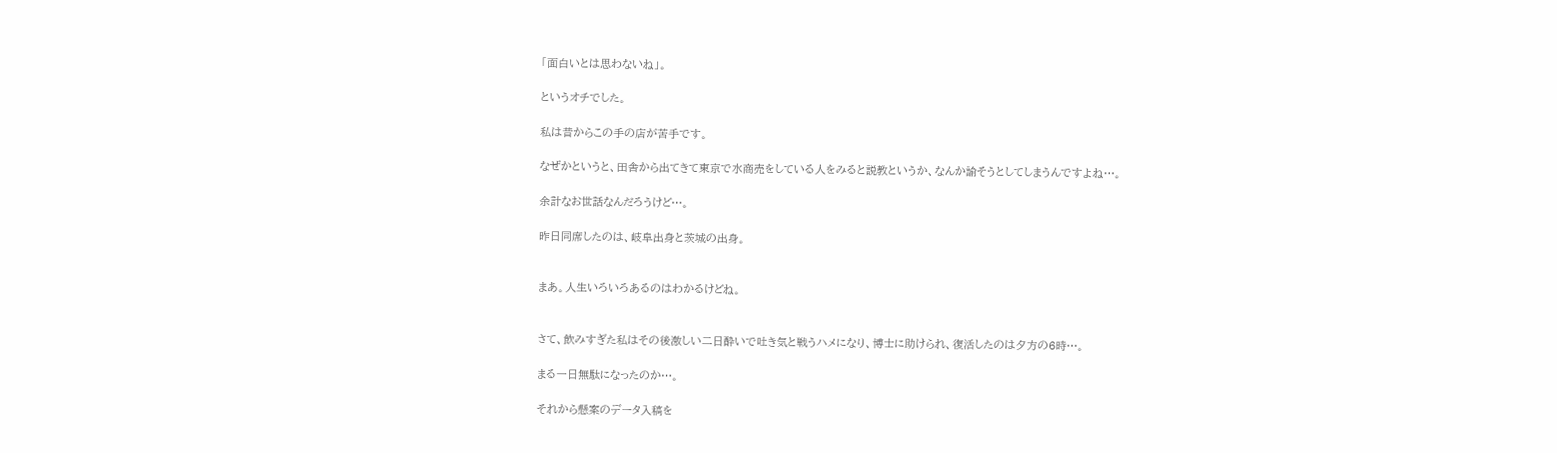「面白いとは思わないね」。

というオチでした。

私は昔からこの手の店が苦手です。

なぜかというと、田舎から出てきて東京で水商売をしている人をみると説教というか、なんか諭そうとしてしまうんですよね…。

余計なお世話なんだろうけど…。

昨日同席したのは、岐阜出身と茨城の出身。


まあ。人生いろいろあるのはわかるけどね。


さて、飲みすぎた私はその後激しい二日酔いで吐き気と戦うハメになり、博士に助けられ、復活したのは夕方の6時…。

まる一日無駄になったのか…。

それから懸案のデータ入稿を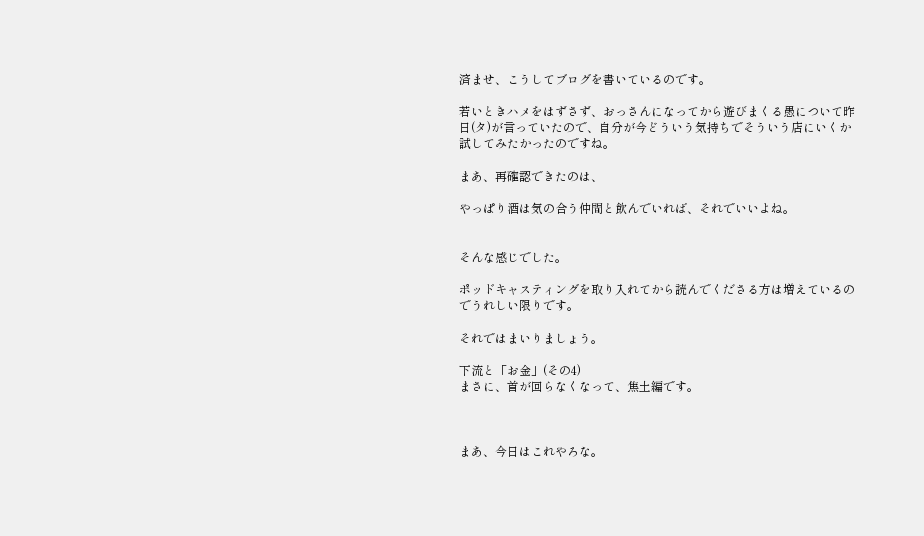済ませ、こうしてブログを書いているのです。

若いときハメをはずさず、おっさんになってから遊びまくる愚について昨日(タ)が言っていたので、自分が今どういう気持ちでそういう店にいくか試してみたかったのですね。

まあ、再確認できたのは、

やっぱり酒は気の合う仲間と飲んでいれば、それでいいよね。


そんな感じでした。

ポッドキャスティングを取り入れてから読んでくださる方は増えているのでうれしい限りです。

それではまいりましょう。

下流と「お金」(その4)
まさに、首が回らなくなって、焦土編です。



まあ、今日はこれやろな。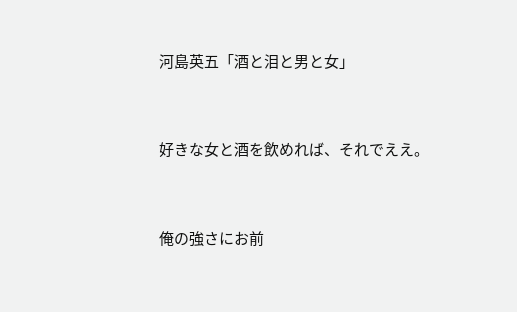河島英五「酒と泪と男と女」


好きな女と酒を飲めれば、それでええ。


俺の強さにお前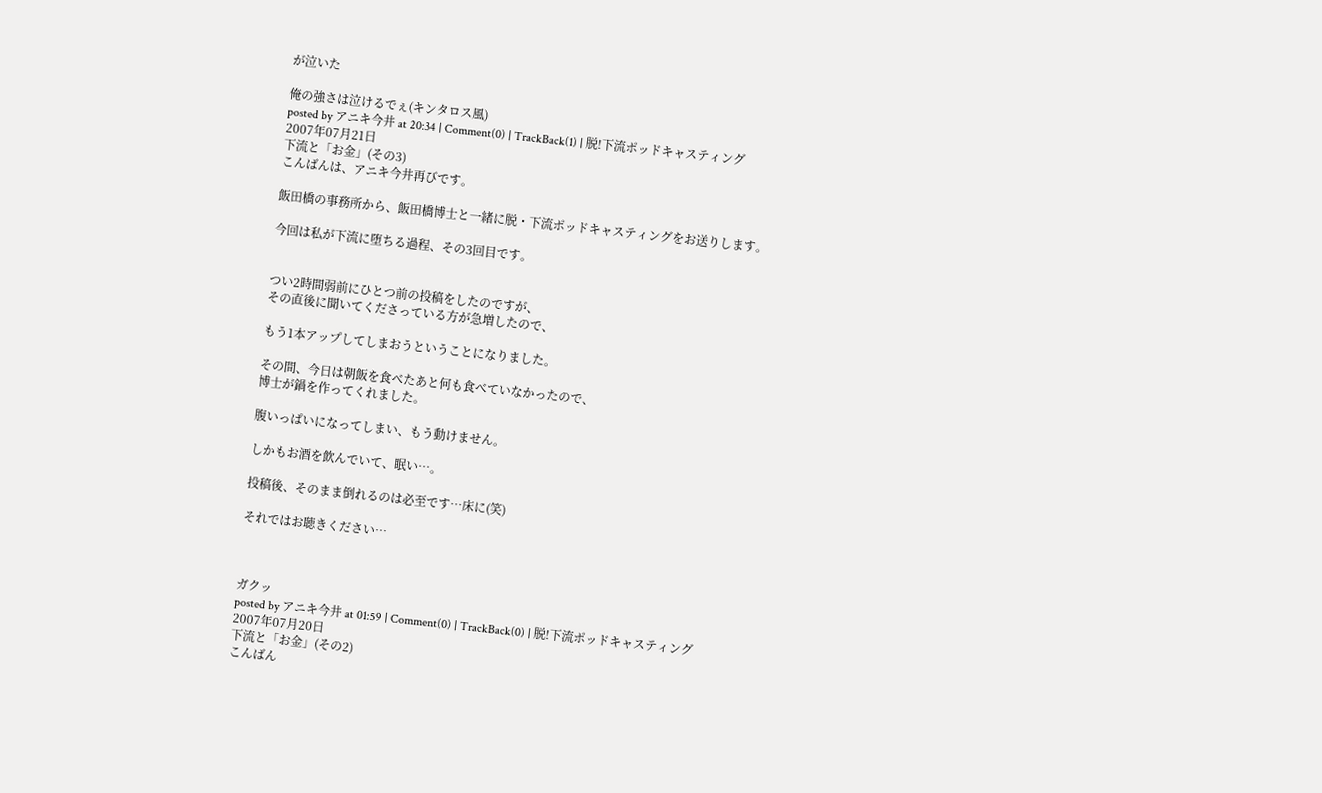が泣いた

俺の強さは泣けるでぇ(キンタロス風)
posted by アニキ今井 at 20:34 | Comment(0) | TrackBack(1) | 脱!下流ポッドキャスティング
2007年07月21日
下流と「お金」(その3)
こんばんは、アニキ今井再びです。

飯田橋の事務所から、飯田橋博士と一緒に脱・下流ポッドキャスティングをお送りします。

今回は私が下流に堕ちる過程、その3回目です。


つい2時間弱前にひとつ前の投稿をしたのですが、
その直後に聞いてくださっている方が急増したので、

もう1本アップしてしまおうということになりました。

その間、今日は朝飯を食べたあと何も食べていなかったので、
博士が鍋を作ってくれました。

腹いっぱいになってしまい、もう動けません。

しかもお酒を飲んでいて、眠い…。

投稿後、そのまま倒れるのは必至です…床に(笑)

それではお聴きください…



ガクッ
posted by アニキ今井 at 01:59 | Comment(0) | TrackBack(0) | 脱!下流ポッドキャスティング
2007年07月20日
下流と「お金」(その2)
こんばん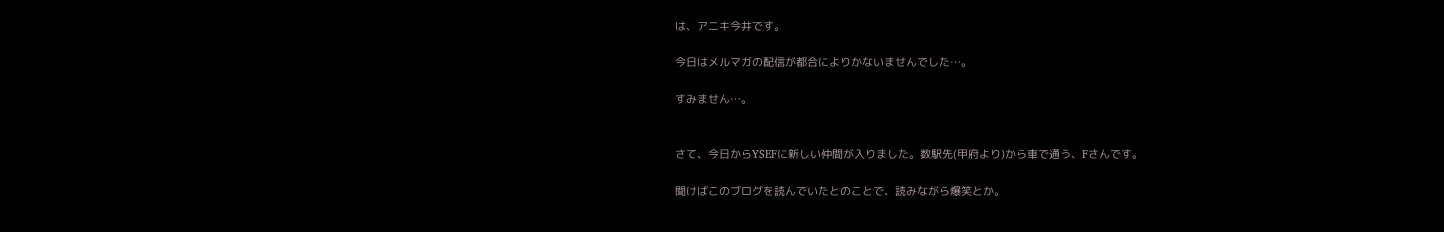は、アニキ今井です。

今日はメルマガの配信が都合によりかないませんでした…。

すみません…。


さて、今日からYSEFに新しい仲間が入りました。数駅先(甲府より)から車で通う、Fさんです。

聞けばこのブログを読んでいたとのことで、読みながら爆笑とか。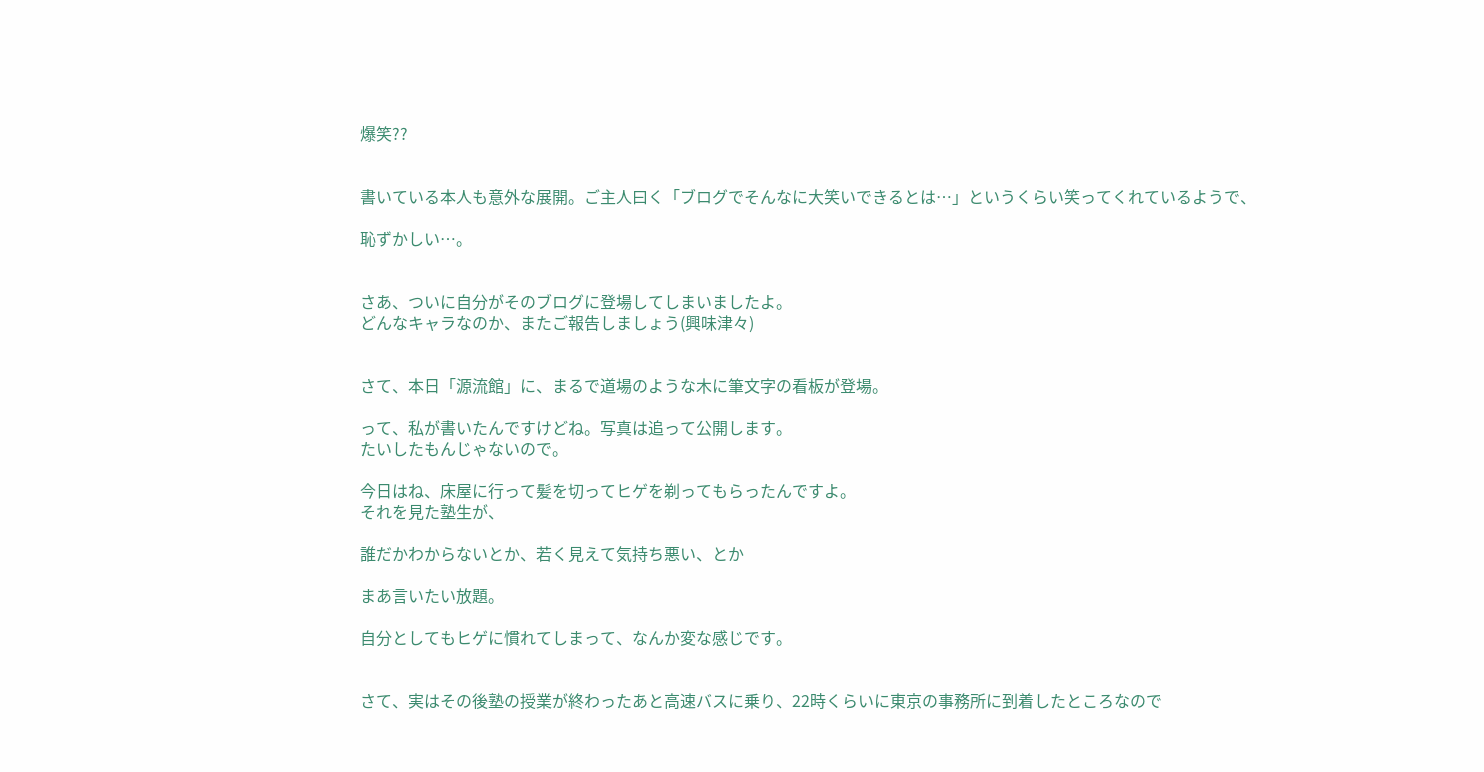爆笑??


書いている本人も意外な展開。ご主人曰く「ブログでそんなに大笑いできるとは…」というくらい笑ってくれているようで、

恥ずかしい…。


さあ、ついに自分がそのブログに登場してしまいましたよ。
どんなキャラなのか、またご報告しましょう(興味津々)


さて、本日「源流館」に、まるで道場のような木に筆文字の看板が登場。

って、私が書いたんですけどね。写真は追って公開します。
たいしたもんじゃないので。

今日はね、床屋に行って髪を切ってヒゲを剃ってもらったんですよ。
それを見た塾生が、

誰だかわからないとか、若く見えて気持ち悪い、とか

まあ言いたい放題。

自分としてもヒゲに慣れてしまって、なんか変な感じです。


さて、実はその後塾の授業が終わったあと高速バスに乗り、22時くらいに東京の事務所に到着したところなので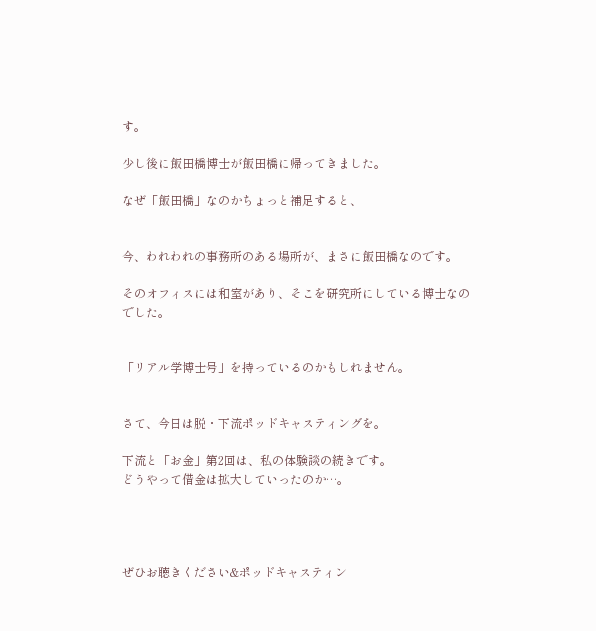す。

少し後に飯田橋博士が飯田橋に帰ってきました。

なぜ「飯田橋」なのかちょっと補足すると、


今、われわれの事務所のある場所が、まさに飯田橋なのです。

そのオフィスには和室があり、そこを研究所にしている博士なのでした。


「リアル学博士号」を持っているのかもしれません。


さて、今日は脱・下流ポッドキャスティングを。

下流と「お金」第2回は、私の体験談の続きです。
どうやって借金は拡大していったのか…。




ぜひお聴きください&ポッドキャスティン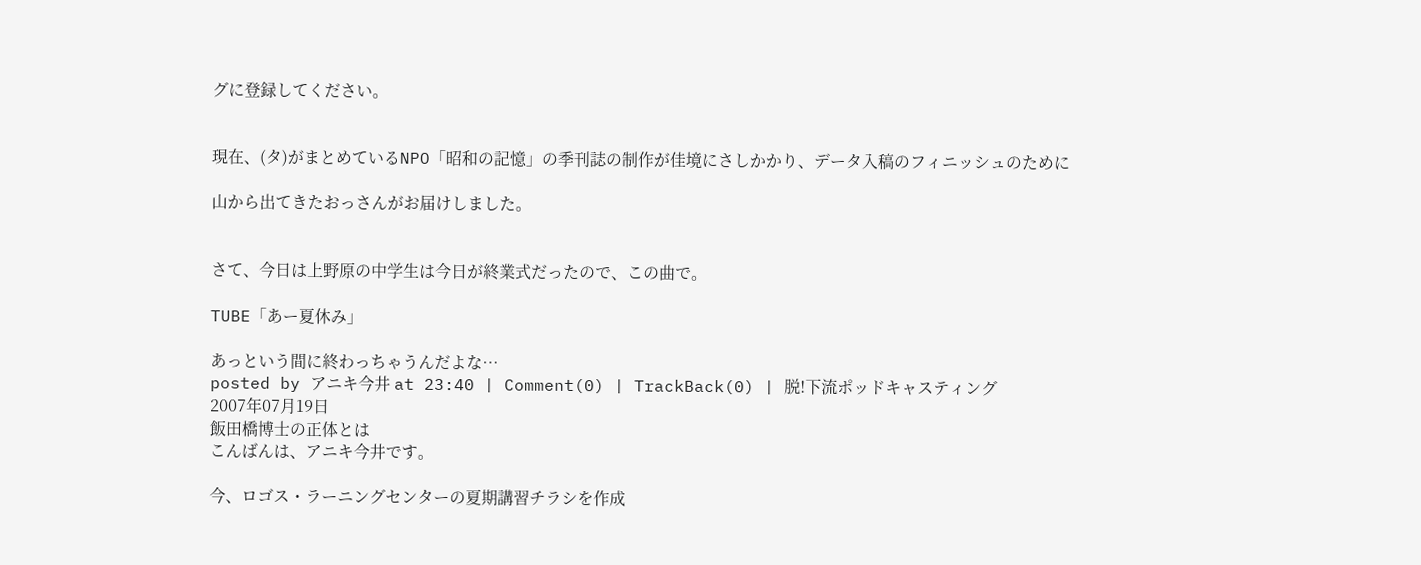グに登録してください。


現在、(タ)がまとめているNPO「昭和の記憶」の季刊誌の制作が佳境にさしかかり、データ入稿のフィニッシュのために

山から出てきたおっさんがお届けしました。


さて、今日は上野原の中学生は今日が終業式だったので、この曲で。

TUBE「あー夏休み」

あっという間に終わっちゃうんだよな…
posted by アニキ今井 at 23:40 | Comment(0) | TrackBack(0) | 脱!下流ポッドキャスティング
2007年07月19日
飯田橋博士の正体とは
こんばんは、アニキ今井です。

今、ロゴス・ラーニングセンターの夏期講習チラシを作成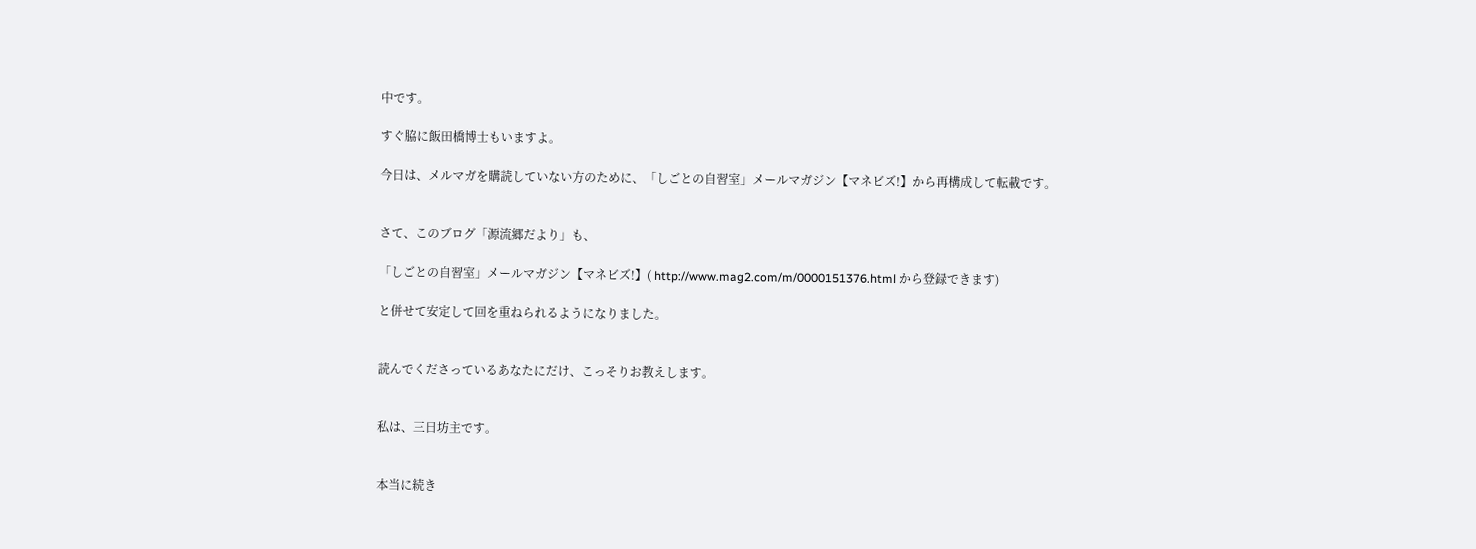中です。

すぐ脇に飯田橋博士もいますよ。

今日は、メルマガを購読していない方のために、「しごとの自習室」メールマガジン【マネビズ!】から再構成して転載です。


さて、このブログ「源流郷だより」も、

「しごとの自習室」メールマガジン【マネビズ!】( http://www.mag2.com/m/0000151376.html から登録できます)

と併せて安定して回を重ねられるようになりました。


読んでくださっているあなたにだけ、こっそりお教えします。


私は、三日坊主です。


本当に続き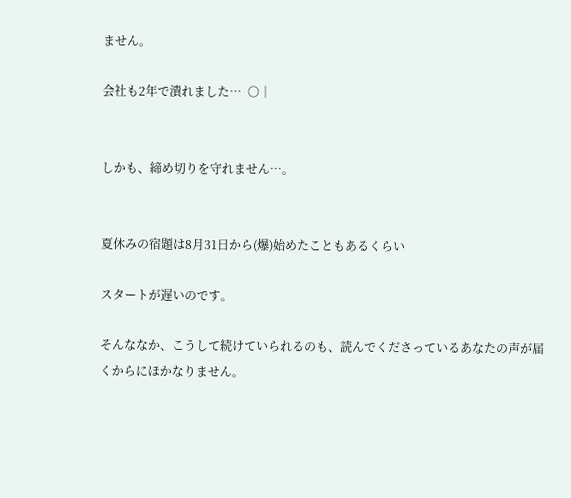ません。

会社も2年で潰れました…  ○│


しかも、締め切りを守れません…。


夏休みの宿題は8月31日から(爆)始めたこともあるくらい

スタートが遅いのです。

そんななか、こうして続けていられるのも、読んでくださっているあなたの声が届くからにほかなりません。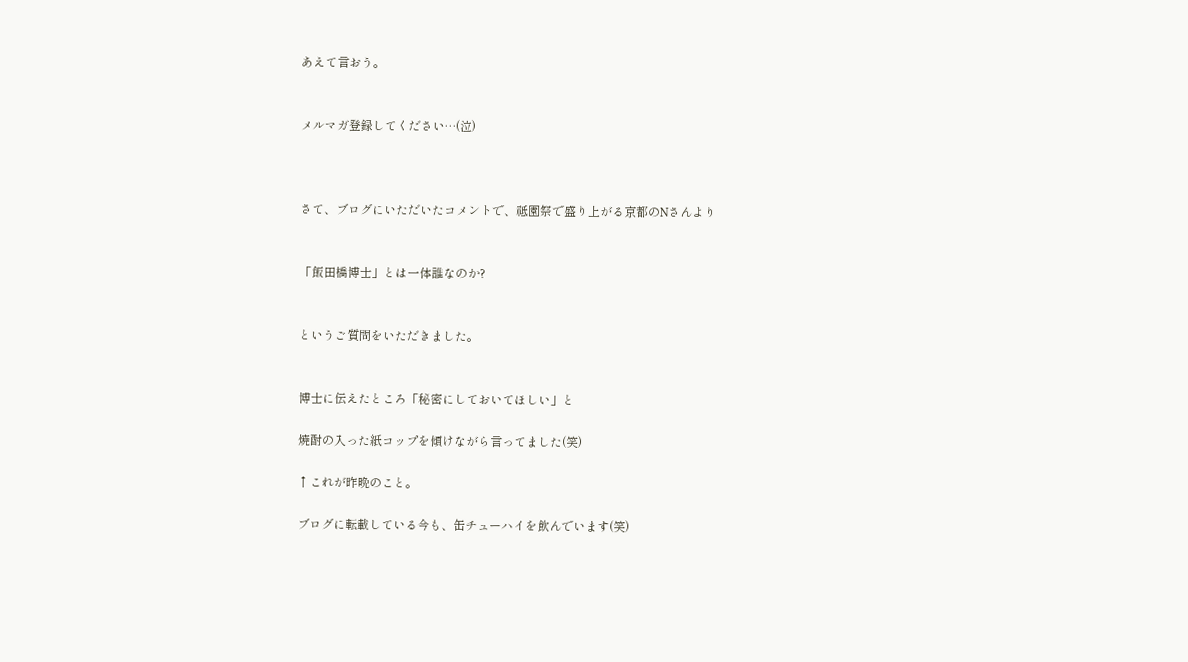あえて言おう。


メルマガ登録してください…(泣)



さて、ブログにいただいたコメントで、祗園祭で盛り上がる京都のNさんより


「飯田橋博士」とは一体誰なのか?


というご質問をいただきました。


博士に伝えたところ「秘密にしておいてほしい」と

焼酎の入った紙コップを傾けながら言ってました(笑)

↑これが昨晩のこと。

ブログに転載している今も、缶チューハイを飲んでいます(笑)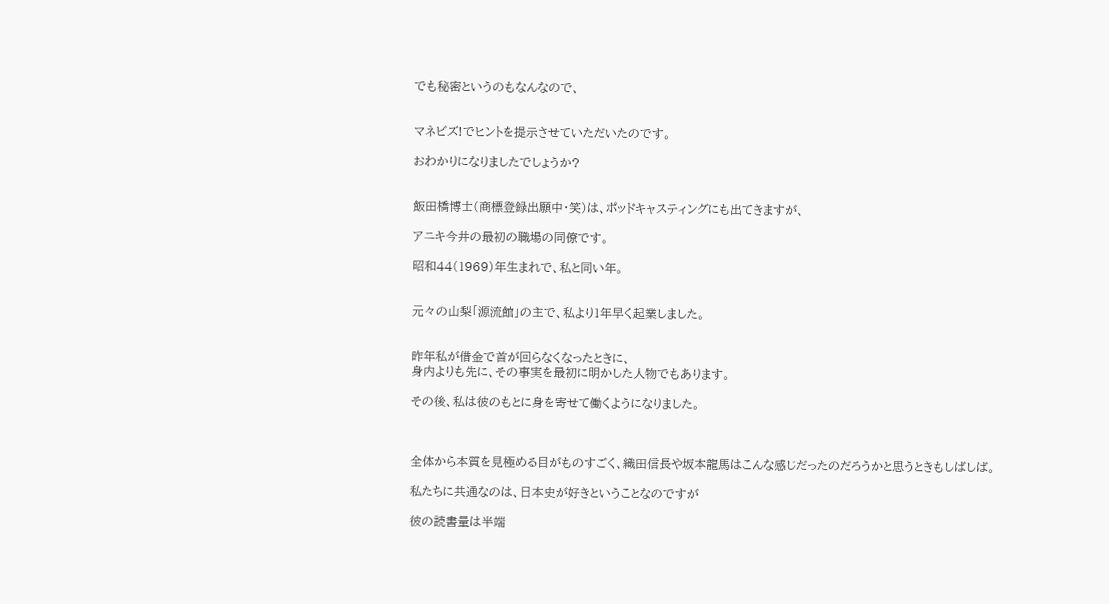でも秘密というのもなんなので、


マネビズ!でヒントを提示させていただいたのです。

おわかりになりましたでしょうか?


飯田橋博士(商標登録出願中・笑)は、ポッドキャスティングにも出てきますが、

アニキ今井の最初の職場の同僚です。

昭和44(1969)年生まれで、私と同い年。


元々の山梨「源流館」の主で、私より1年早く起業しました。


昨年私が借金で首が回らなくなったときに、
身内よりも先に、その事実を最初に明かした人物でもあります。

その後、私は彼のもとに身を寄せて働くようになりました。



全体から本質を見極める目がものすごく、織田信長や坂本龍馬はこんな感じだったのだろうかと思うときもしばしば。

私たちに共通なのは、日本史が好きということなのですが

彼の読書量は半端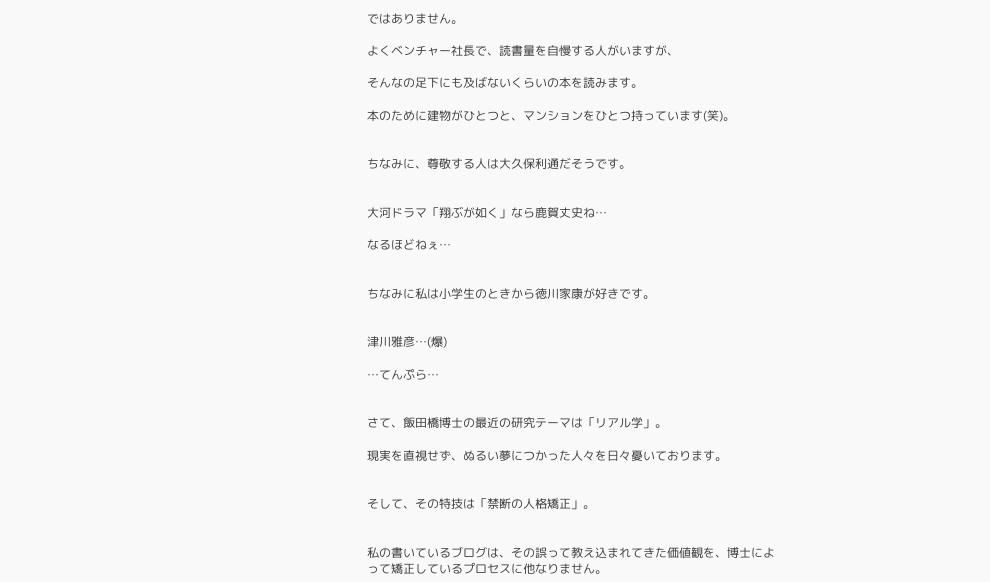ではありません。

よくベンチャー社長で、読書量を自慢する人がいますが、

そんなの足下にも及ばないくらいの本を読みます。

本のために建物がひとつと、マンションをひとつ持っています(笑)。


ちなみに、尊敬する人は大久保利通だそうです。


大河ドラマ「翔ぶが如く」なら鹿賀丈史ね…

なるほどねぇ…


ちなみに私は小学生のときから徳川家康が好きです。


津川雅彦…(爆)

…てんぷら…


さて、飯田橋博士の最近の研究テーマは「リアル学」。

現実を直視せず、ぬるい夢につかった人々を日々憂いております。


そして、その特技は「禁断の人格矯正」。


私の書いているブログは、その誤って教え込まれてきた価値観を、博士によって矯正しているプロセスに他なりません。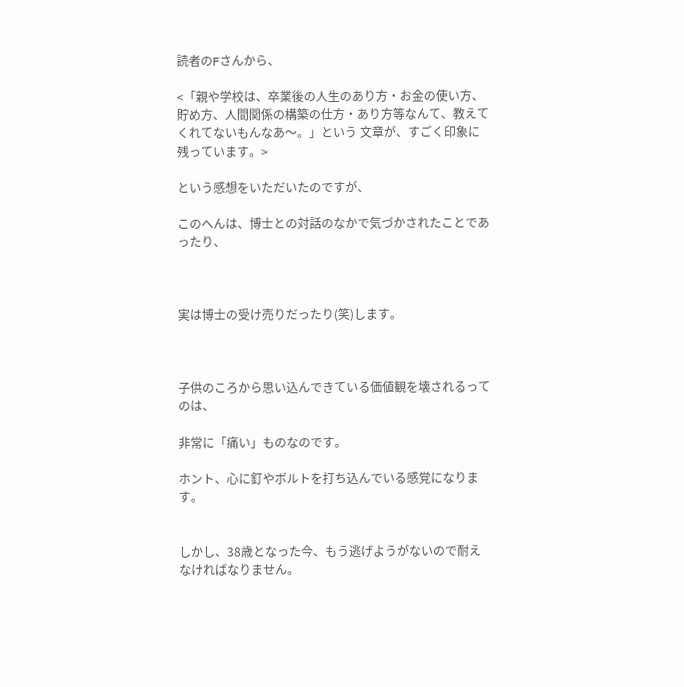読者のFさんから、

<「親や学校は、卒業後の人生のあり方・お金の使い方、貯め方、人間関係の構築の仕方・あり方等なんて、教えてくれてないもんなあ〜。」という 文章が、すごく印象に残っています。>

という感想をいただいたのですが、

このへんは、博士との対話のなかで気づかされたことであったり、



実は博士の受け売りだったり(笑)します。



子供のころから思い込んできている価値観を壊されるってのは、

非常に「痛い」ものなのです。

ホント、心に釘やボルトを打ち込んでいる感覚になります。


しかし、38歳となった今、もう逃げようがないので耐えなければなりません。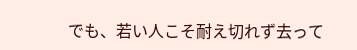でも、若い人こそ耐え切れず去って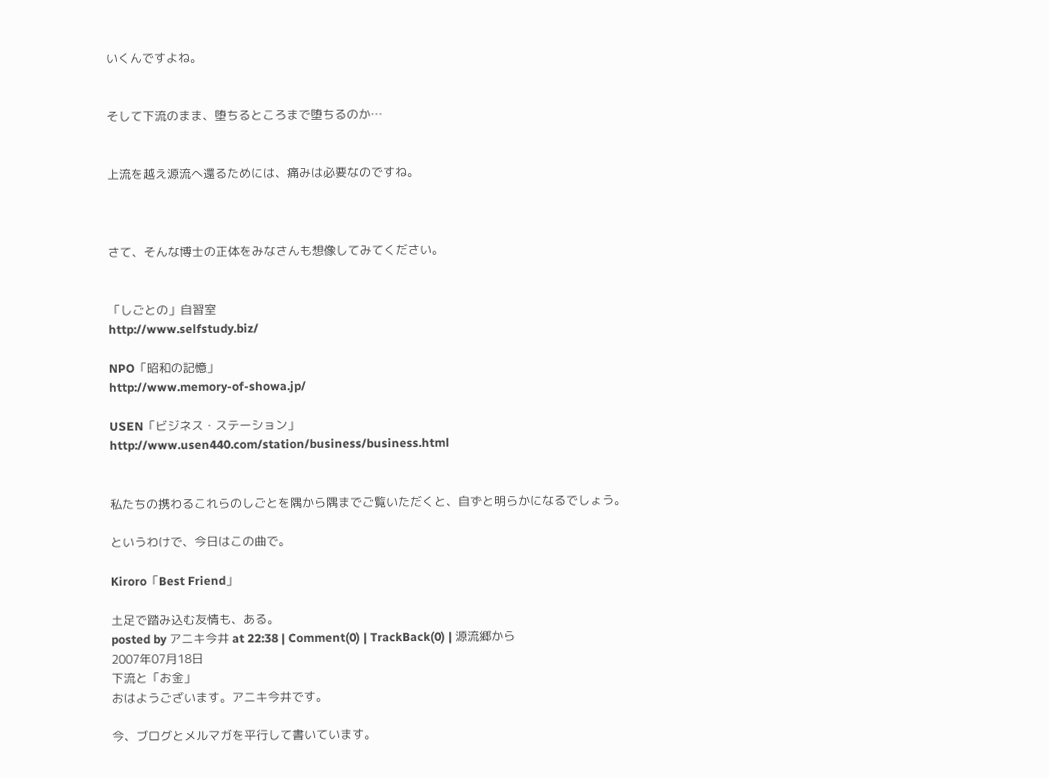いくんですよね。


そして下流のまま、堕ちるところまで堕ちるのか…


上流を越え源流へ還るためには、痛みは必要なのですね。



さて、そんな博士の正体をみなさんも想像してみてください。


「しごとの」自習室
http://www.selfstudy.biz/

NPO「昭和の記憶」
http://www.memory-of-showa.jp/

USEN「ビジネス・ステーション」
http://www.usen440.com/station/business/business.html


私たちの携わるこれらのしごとを隅から隅までご覧いただくと、自ずと明らかになるでしょう。

というわけで、今日はこの曲で。

Kiroro「Best Friend」

土足で踏み込む友情も、ある。
posted by アニキ今井 at 22:38 | Comment(0) | TrackBack(0) | 源流郷から
2007年07月18日
下流と「お金」
おはようございます。アニキ今井です。

今、ブログとメルマガを平行して書いています。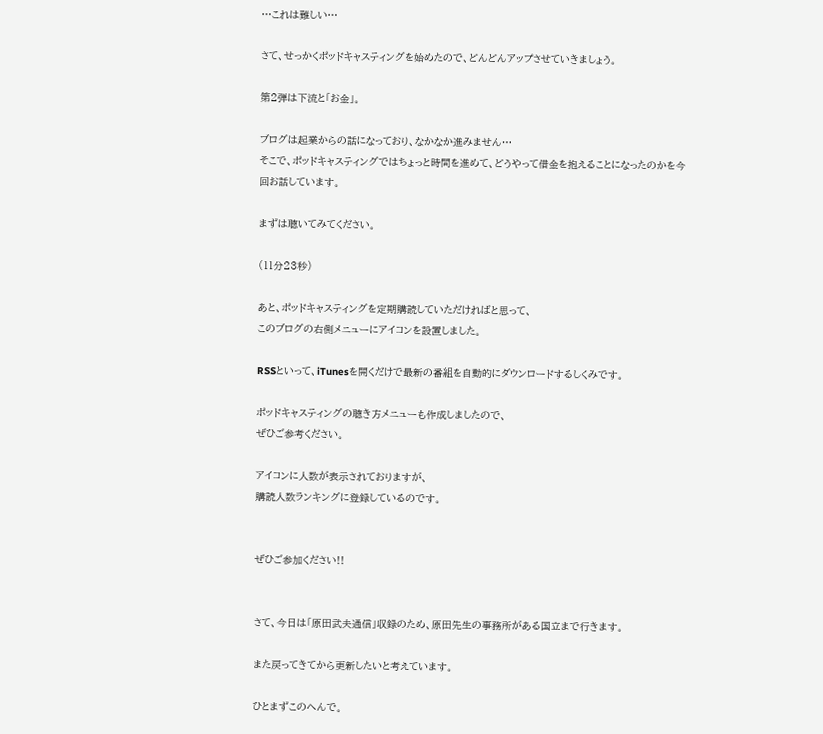…これは難しい…

さて、せっかくポッドキャスティングを始めたので、どんどんアップさせていきましょう。

第2弾は下流と「お金」。

ブログは起業からの話になっており、なかなか進みません…
そこで、ポッドキャスティングではちょっと時間を進めて、どうやって借金を抱えることになったのかを今回お話しています。

まずは聴いてみてください。

(11分23秒)

あと、ポッドキャスティングを定期購読していただければと思って、
このブログの右側メニューにアイコンを設置しました。

RSSといって、iTunesを開くだけで最新の番組を自動的にダウンロードするしくみです。

ポッドキャスティングの聴き方メニューも作成しましたので、
ぜひご参考ください。

アイコンに人数が表示されておりますが、
購読人数ランキングに登録しているのです。


ぜひご参加ください!!


さて、今日は「原田武夫通信」収録のため、原田先生の事務所がある国立まで行きます。

また戻ってきてから更新したいと考えています。

ひとまずこのへんで。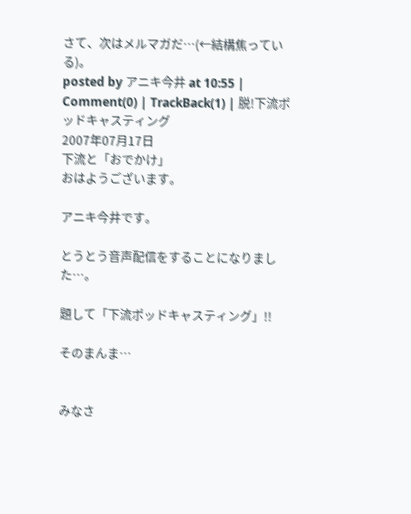さて、次はメルマガだ…(←結構焦っている)。
posted by アニキ今井 at 10:55 | Comment(0) | TrackBack(1) | 脱!下流ポッドキャスティング
2007年07月17日
下流と「おでかけ」
おはようございます。

アニキ今井です。

とうとう音声配信をすることになりました…。

題して「下流ポッドキャスティング」!!

そのまんま…


みなさ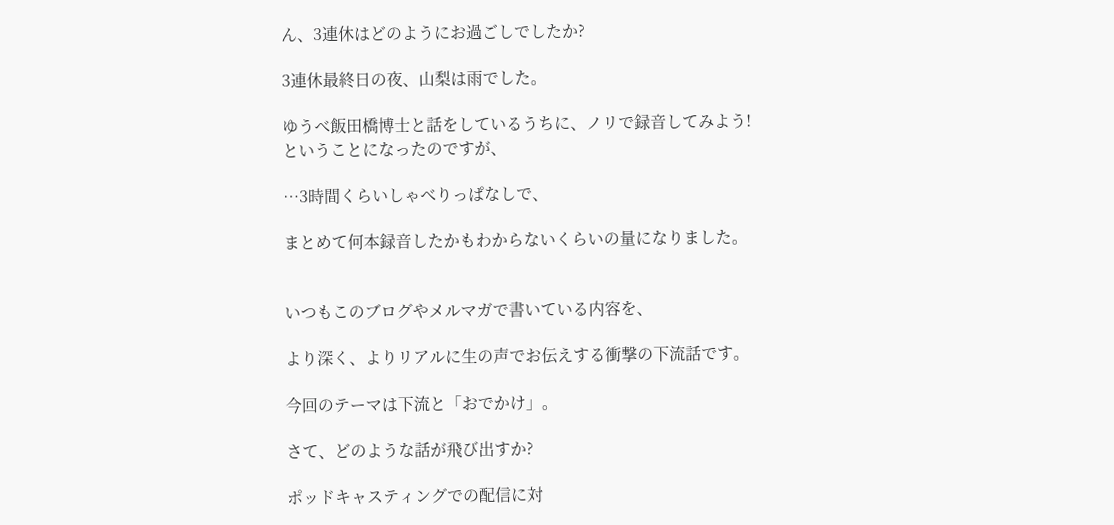ん、3連休はどのようにお過ごしでしたか?

3連休最終日の夜、山梨は雨でした。

ゆうべ飯田橋博士と話をしているうちに、ノリで録音してみよう!
ということになったのですが、

…3時間くらいしゃべりっぱなしで、

まとめて何本録音したかもわからないくらいの量になりました。


いつもこのブログやメルマガで書いている内容を、

より深く、よりリアルに生の声でお伝えする衝撃の下流話です。

今回のテーマは下流と「おでかけ」。

さて、どのような話が飛び出すか?

ポッドキャスティングでの配信に対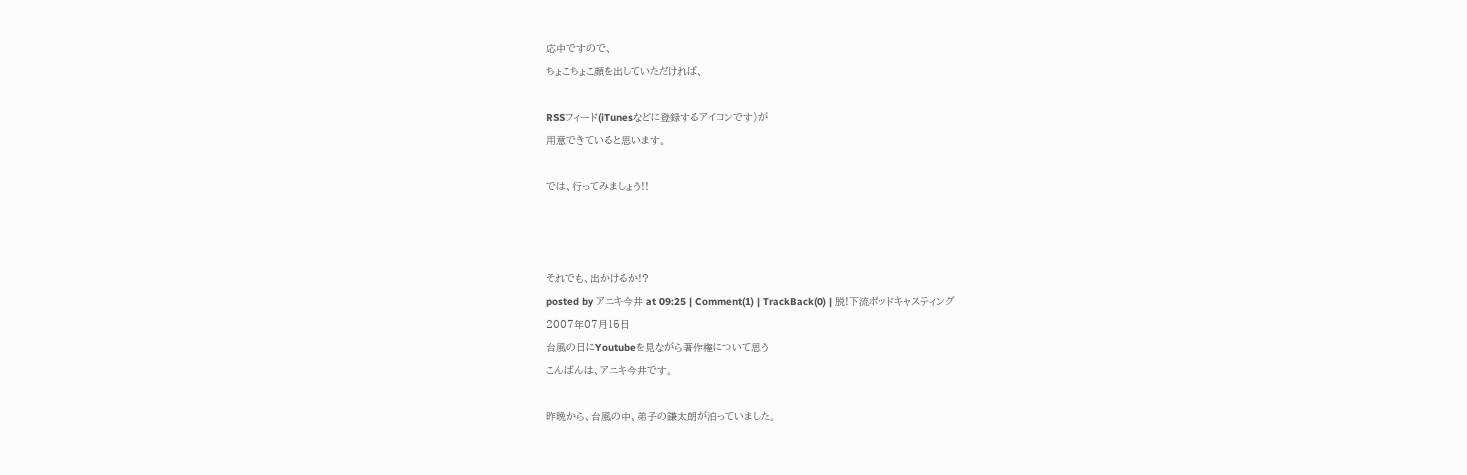応中ですので、
ちょこちょこ顔を出していただければ、

RSSフィード(iTunesなどに登録するアイコンです)が
用意できていると思います。

では、行ってみましょう!!



それでも、出かけるか!?
posted by アニキ今井 at 09:25 | Comment(1) | TrackBack(0) | 脱!下流ポッドキャスティング
2007年07月15日
台風の日にYoutubeを見ながら著作権について思う
こんばんは、アニキ今井です。

昨晩から、台風の中、弟子の謙太朗が泊っていました。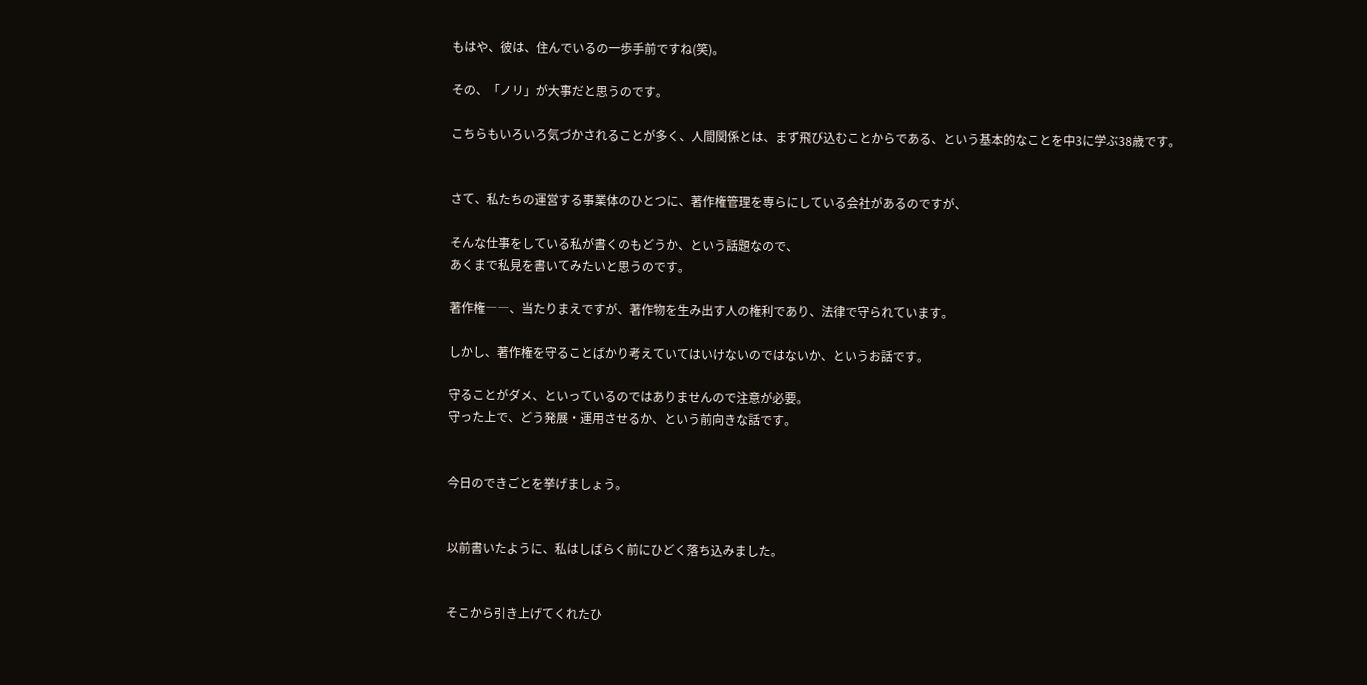もはや、彼は、住んでいるの一歩手前ですね(笑)。

その、「ノリ」が大事だと思うのです。

こちらもいろいろ気づかされることが多く、人間関係とは、まず飛び込むことからである、という基本的なことを中3に学ぶ38歳です。


さて、私たちの運営する事業体のひとつに、著作権管理を専らにしている会社があるのですが、

そんな仕事をしている私が書くのもどうか、という話題なので、
あくまで私見を書いてみたいと思うのです。

著作権――、当たりまえですが、著作物を生み出す人の権利であり、法律で守られています。

しかし、著作権を守ることばかり考えていてはいけないのではないか、というお話です。

守ることがダメ、といっているのではありませんので注意が必要。
守った上で、どう発展・運用させるか、という前向きな話です。


今日のできごとを挙げましょう。


以前書いたように、私はしばらく前にひどく落ち込みました。


そこから引き上げてくれたひ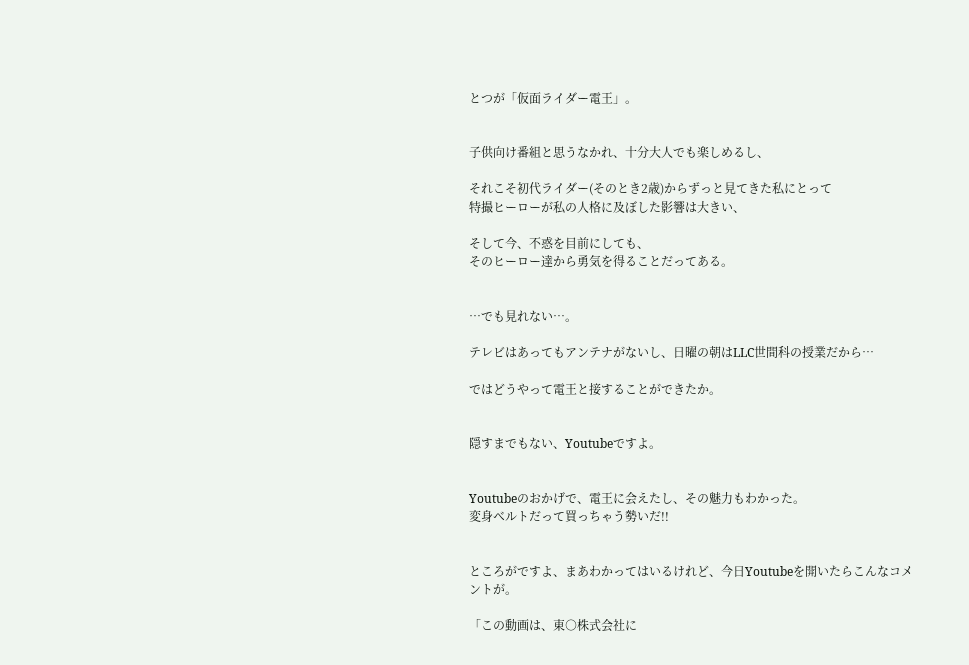とつが「仮面ライダー電王」。


子供向け番組と思うなかれ、十分大人でも楽しめるし、

それこそ初代ライダー(そのとき2歳)からずっと見てきた私にとって
特撮ヒーローが私の人格に及ぼした影響は大きい、

そして今、不惑を目前にしても、
そのヒーロー達から勇気を得ることだってある。


…でも見れない…。

テレビはあってもアンテナがないし、日曜の朝はLLC世間科の授業だから…

ではどうやって電王と接することができたか。


隠すまでもない、Youtubeですよ。


Youtubeのおかげで、電王に会えたし、その魅力もわかった。
変身ベルトだって買っちゃう勢いだ!!


ところがですよ、まあわかってはいるけれど、今日Youtubeを開いたらこんなコメントが。

「この動画は、東○株式会社に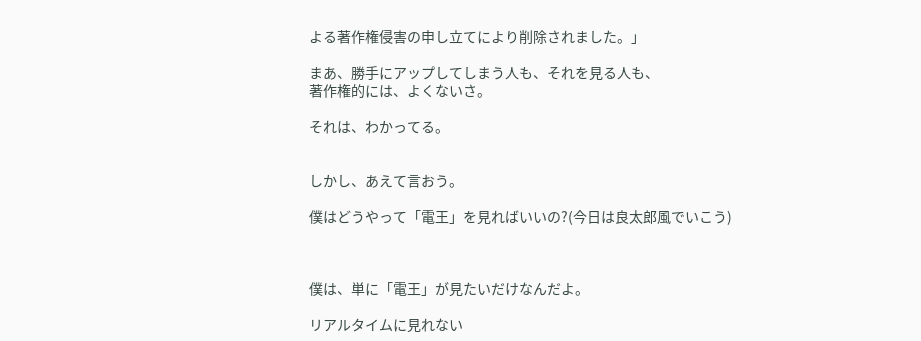よる著作権侵害の申し立てにより削除されました。」

まあ、勝手にアップしてしまう人も、それを見る人も、
著作権的には、よくないさ。

それは、わかってる。


しかし、あえて言おう。

僕はどうやって「電王」を見ればいいの?(今日は良太郎風でいこう)



僕は、単に「電王」が見たいだけなんだよ。

リアルタイムに見れない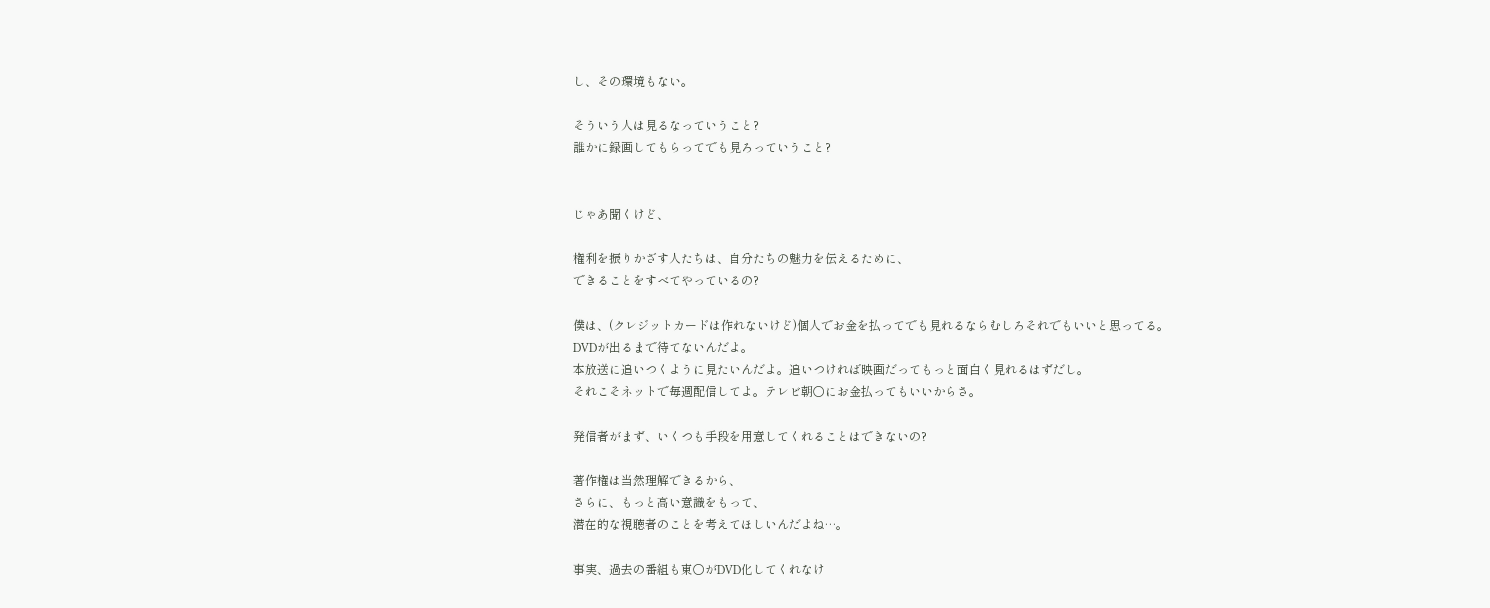し、その環境もない。

そういう人は見るなっていうこと?
誰かに録画してもらってでも見ろっていうこと?


じゃあ聞くけど、

権利を振りかざす人たちは、自分たちの魅力を伝えるために、
できることをすべてやっているの?

僕は、(クレジットカードは作れないけど)個人でお金を払ってでも見れるならむしろそれでもいいと思ってる。
DVDが出るまで待てないんだよ。
本放送に追いつくように見たいんだよ。追いつければ映画だってもっと面白く見れるはずだし。
それこそネットで毎週配信してよ。テレビ朝○にお金払ってもいいからさ。

発信者がまず、いくつも手段を用意してくれることはできないの?

著作権は当然理解できるから、
さらに、もっと高い意識をもって、
潜在的な視聴者のことを考えてほしいんだよね…。

事実、過去の番組も東○がDVD化してくれなけ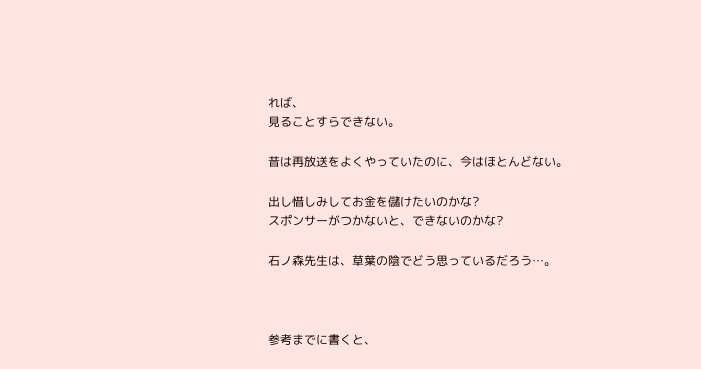れば、
見ることすらできない。

昔は再放送をよくやっていたのに、今はほとんどない。

出し惜しみしてお金を儲けたいのかな?
スポンサーがつかないと、できないのかな?

石ノ森先生は、草葉の陰でどう思っているだろう…。



参考までに書くと、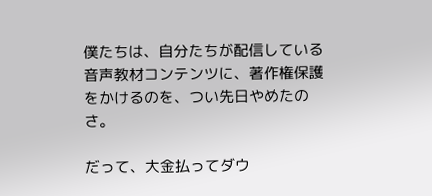僕たちは、自分たちが配信している音声教材コンテンツに、著作権保護をかけるのを、つい先日やめたのさ。

だって、大金払ってダウ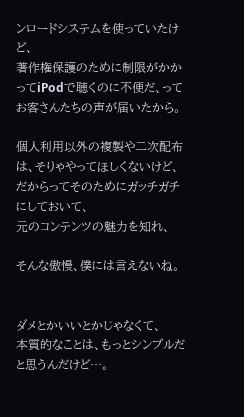ンロードシステムを使っていたけど、
著作権保護のために制限がかかってiPodで聴くのに不便だ、って
お客さんたちの声が届いたから。

個人利用以外の複製や二次配布は、そりゃやってほしくないけど、
だからってそのためにガッチガチにしておいて、
元のコンテンツの魅力を知れ、

そんな傲慢、僕には言えないね。


ダメとかいいとかじゃなくて、
本質的なことは、もっとシンプルだと思うんだけど…。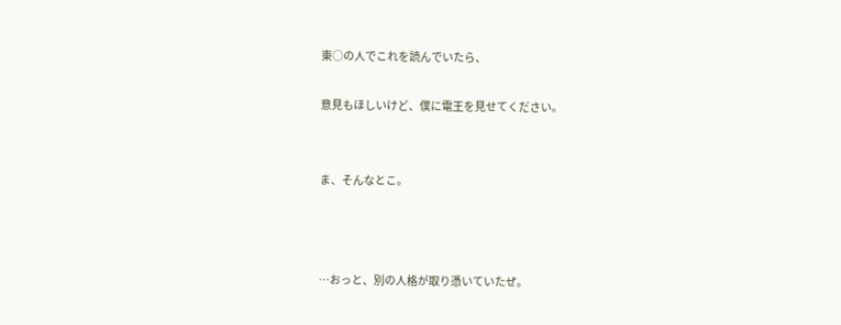東○の人でこれを読んでいたら、

意見もほしいけど、僕に電王を見せてください。


ま、そんなとこ。



…おっと、別の人格が取り憑いていたぜ。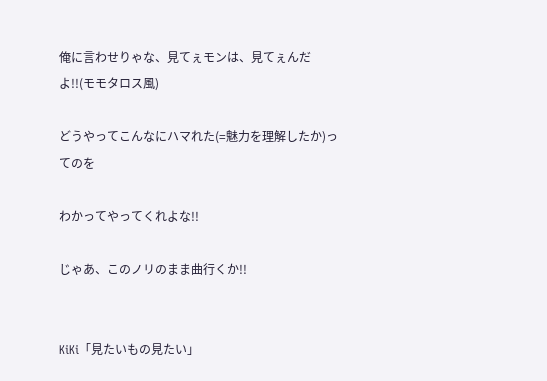俺に言わせりゃな、見てぇモンは、見てぇんだよ!!(モモタロス風)

どうやってこんなにハマれた(=魅力を理解したか)ってのを

わかってやってくれよな!!

じゃあ、このノリのまま曲行くか!!


KiKi「見たいもの見たい」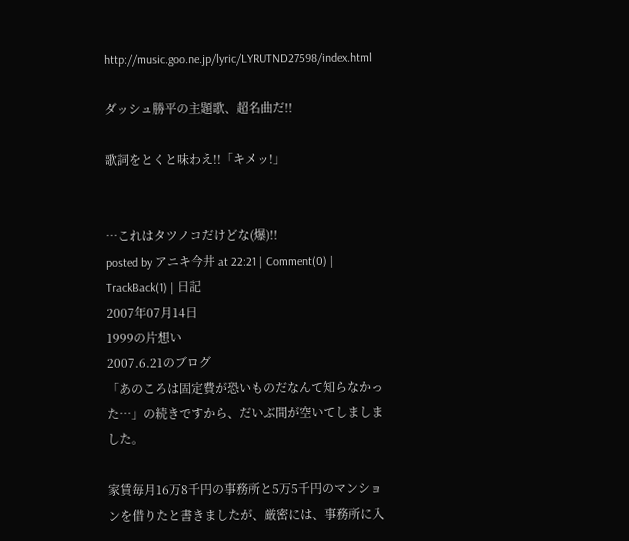http://music.goo.ne.jp/lyric/LYRUTND27598/index.html

ダッシュ勝平の主題歌、超名曲だ!!

歌詞をとくと味わえ!!「キメッ!」


…これはタツノコだけどな(爆)!!
posted by アニキ今井 at 22:21 | Comment(0) | TrackBack(1) | 日記
2007年07月14日
1999の片想い
2007.6.21のブログ
「あのころは固定費が恐いものだなんて知らなかった…」の続きですから、だいぶ間が空いてしましました。

家賃毎月16万8千円の事務所と5万5千円のマンションを借りたと書きましたが、厳密には、事務所に入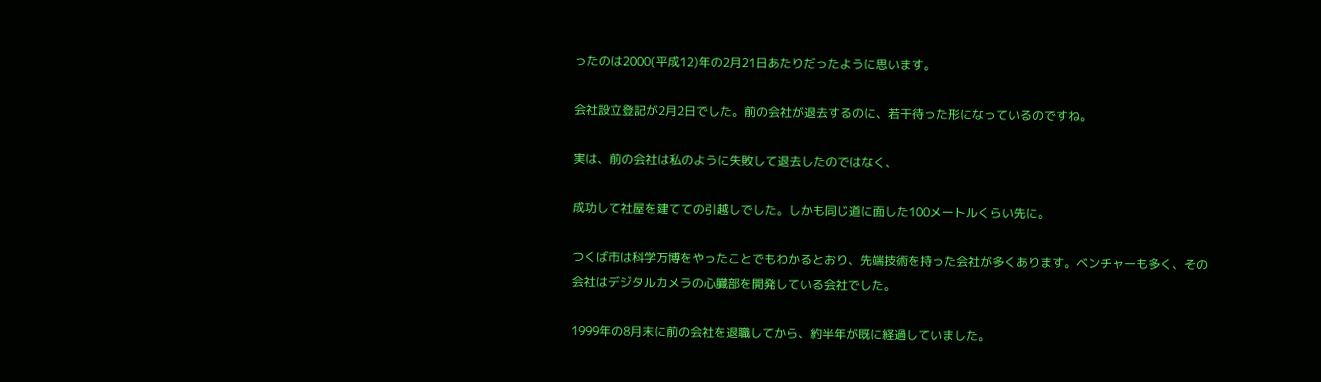ったのは2000(平成12)年の2月21日あたりだったように思います。

会社設立登記が2月2日でした。前の会社が退去するのに、若干待った形になっているのですね。

実は、前の会社は私のように失敗して退去したのではなく、

成功して社屋を建てての引越しでした。しかも同じ道に面した100メートルくらい先に。

つくば市は科学万博をやったことでもわかるとおり、先端技術を持った会社が多くあります。ベンチャーも多く、その会社はデジタルカメラの心臓部を開発している会社でした。

1999年の8月末に前の会社を退職してから、約半年が既に経過していました。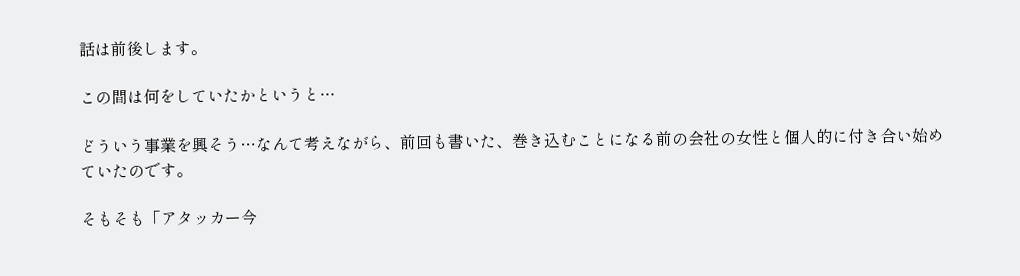話は前後します。

この間は何をしていたかというと…

どういう事業を興そう…なんて考えながら、前回も書いた、巻き込むことになる前の会社の女性と個人的に付き合い始めていたのです。

そもそも「アタッカー今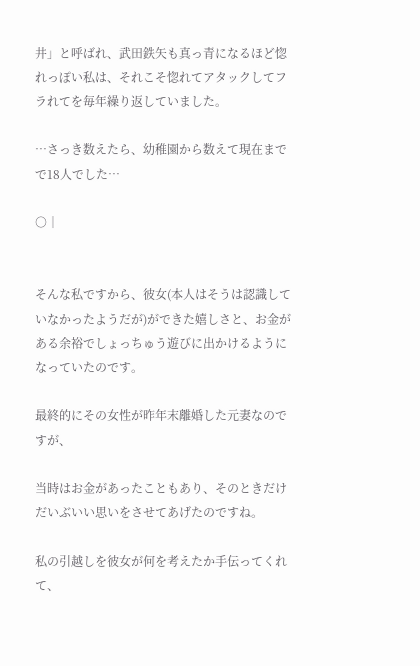井」と呼ばれ、武田鉄矢も真っ青になるほど惚れっぽい私は、それこそ惚れてアタックしてフラれてを毎年繰り返していました。

…さっき数えたら、幼稚園から数えて現在までで18人でした…

○│


そんな私ですから、彼女(本人はそうは認識していなかったようだが)ができた嬉しさと、お金がある余裕でしょっちゅう遊びに出かけるようになっていたのです。

最終的にその女性が昨年末離婚した元妻なのですが、

当時はお金があったこともあり、そのときだけだいぶいい思いをさせてあげたのですね。

私の引越しを彼女が何を考えたか手伝ってくれて、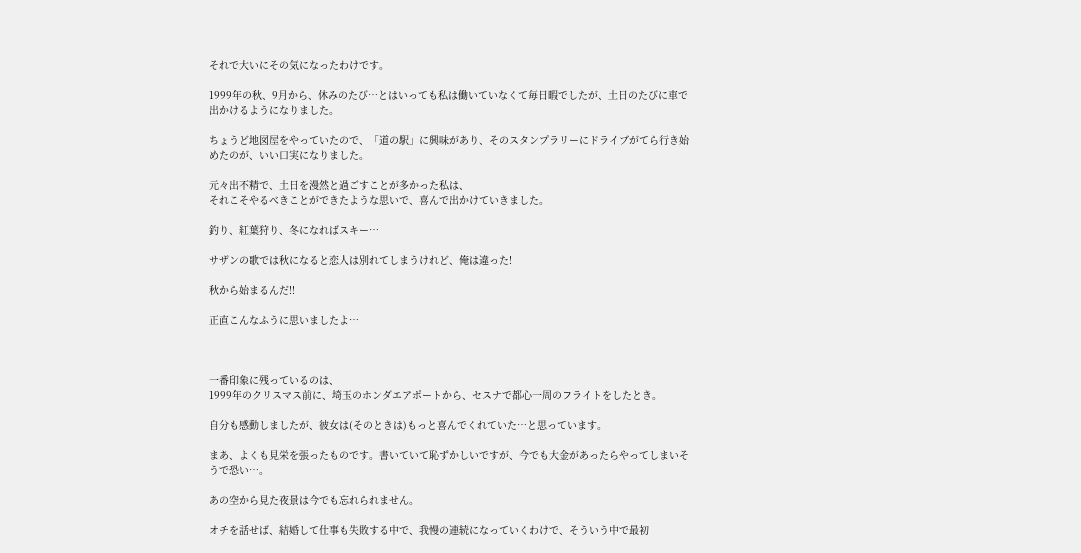それで大いにその気になったわけです。

1999年の秋、9月から、休みのたび…とはいっても私は働いていなくて毎日暇でしたが、土日のたびに車で出かけるようになりました。

ちょうど地図屋をやっていたので、「道の駅」に興味があり、そのスタンプラリーにドライブがてら行き始めたのが、いい口実になりました。

元々出不精で、土日を漫然と過ごすことが多かった私は、
それこそやるべきことができたような思いで、喜んで出かけていきました。

釣り、紅葉狩り、冬になればスキー…

サザンの歌では秋になると恋人は別れてしまうけれど、俺は違った!

秋から始まるんだ!!

正直こんなふうに思いましたよ…



一番印象に残っているのは、
1999年のクリスマス前に、埼玉のホンダエアポートから、セスナで都心一周のフライトをしたとき。

自分も感動しましたが、彼女は(そのときは)もっと喜んでくれていた…と思っています。

まあ、よくも見栄を張ったものです。書いていて恥ずかしいですが、今でも大金があったらやってしまいそうで恐い…。

あの空から見た夜景は今でも忘れられません。

オチを話せば、結婚して仕事も失敗する中で、我慢の連続になっていくわけで、そういう中で最初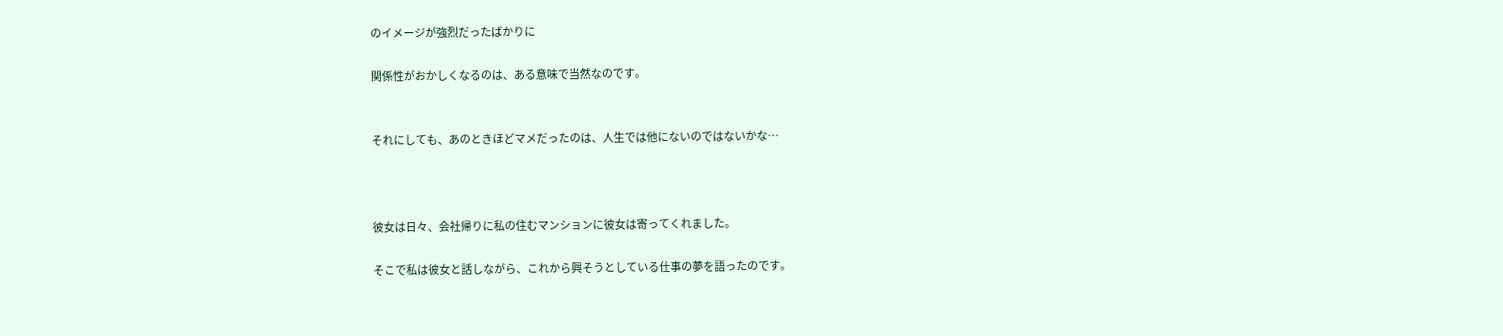のイメージが強烈だったばかりに

関係性がおかしくなるのは、ある意味で当然なのです。


それにしても、あのときほどマメだったのは、人生では他にないのではないかな…



彼女は日々、会社帰りに私の住むマンションに彼女は寄ってくれました。

そこで私は彼女と話しながら、これから興そうとしている仕事の夢を語ったのです。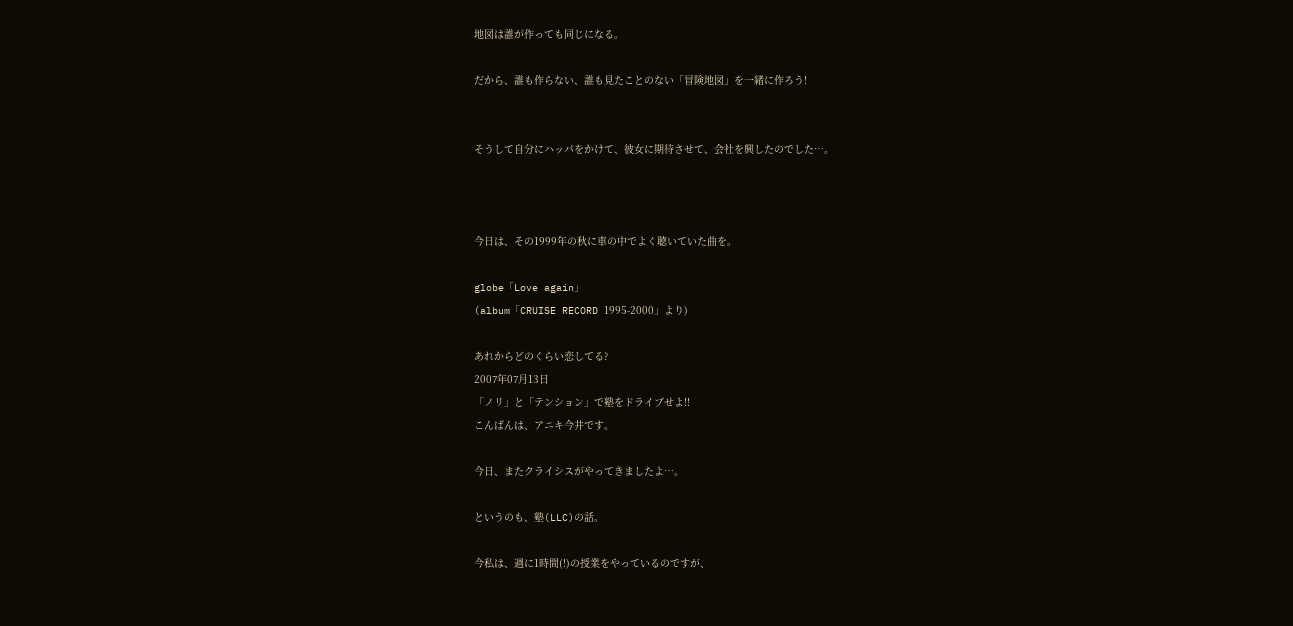地図は誰が作っても同じになる。

だから、誰も作らない、誰も見たことのない「冒険地図」を一緒に作ろう!


そうして自分にハッパをかけて、彼女に期待させて、会社を興したのでした…。



今日は、その1999年の秋に車の中でよく聴いていた曲を。

globe「Love again」
(album「CRUISE RECORD 1995-2000」より)

あれからどのくらい恋してる?
2007年07月13日
「ノリ」と「テンション」で塾をドライブせよ!!
こんばんは、アニキ今井です。

今日、またクライシスがやってきましたよ…。

というのも、塾(LLC)の話。

今私は、週に1時間(!)の授業をやっているのですが、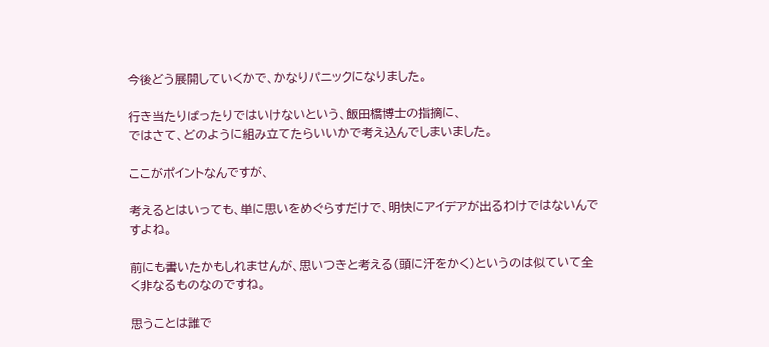今後どう展開していくかで、かなりパニックになりました。

行き当たりばったりではいけないという、飯田橋博士の指摘に、
ではさて、どのように組み立てたらいいかで考え込んでしまいました。

ここがポイントなんですが、

考えるとはいっても、単に思いをめぐらすだけで、明快にアイデアが出るわけではないんですよね。

前にも書いたかもしれませんが、思いつきと考える(頭に汗をかく)というのは似ていて全く非なるものなのですね。

思うことは誰で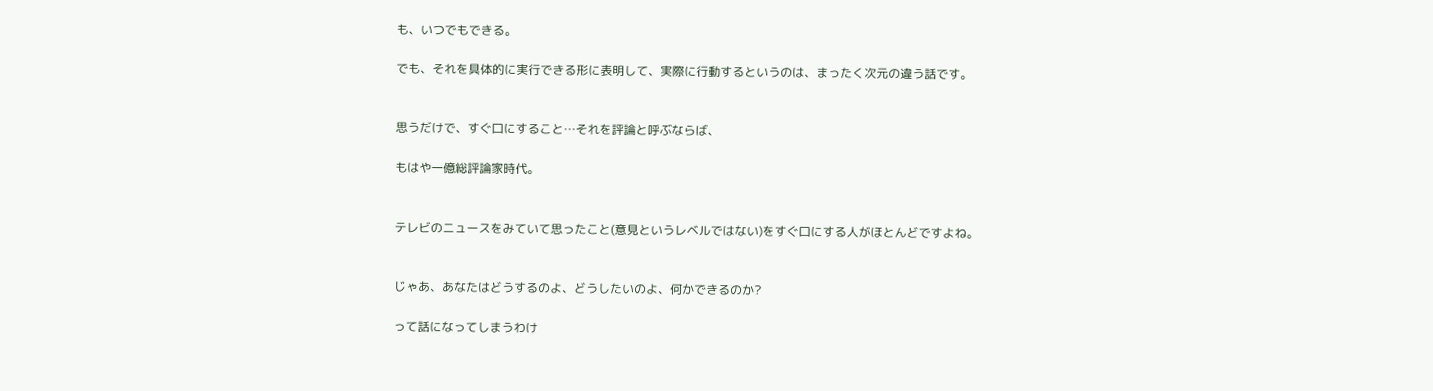も、いつでもできる。

でも、それを具体的に実行できる形に表明して、実際に行動するというのは、まったく次元の違う話です。


思うだけで、すぐ口にすること…それを評論と呼ぶならば、

もはや一億総評論家時代。


テレビのニュースをみていて思ったこと(意見というレベルではない)をすぐ口にする人がほとんどですよね。


じゃあ、あなたはどうするのよ、どうしたいのよ、何かできるのか?

って話になってしまうわけ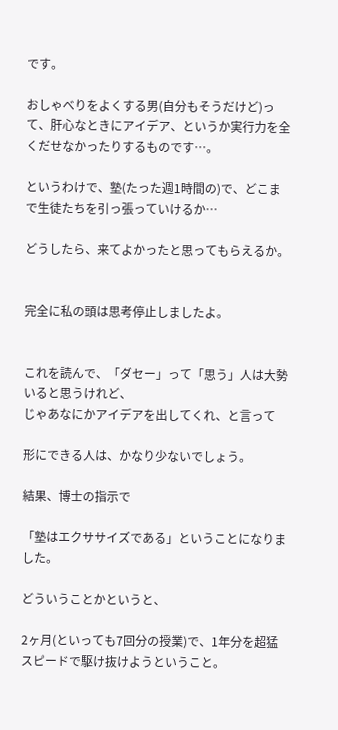です。

おしゃべりをよくする男(自分もそうだけど)って、肝心なときにアイデア、というか実行力を全くだせなかったりするものです…。

というわけで、塾(たった週1時間の)で、どこまで生徒たちを引っ張っていけるか…

どうしたら、来てよかったと思ってもらえるか。


完全に私の頭は思考停止しましたよ。


これを読んで、「ダセー」って「思う」人は大勢いると思うけれど、
じゃあなにかアイデアを出してくれ、と言って

形にできる人は、かなり少ないでしょう。

結果、博士の指示で

「塾はエクササイズである」ということになりました。

どういうことかというと、

2ヶ月(といっても7回分の授業)で、1年分を超猛スピードで駆け抜けようということ。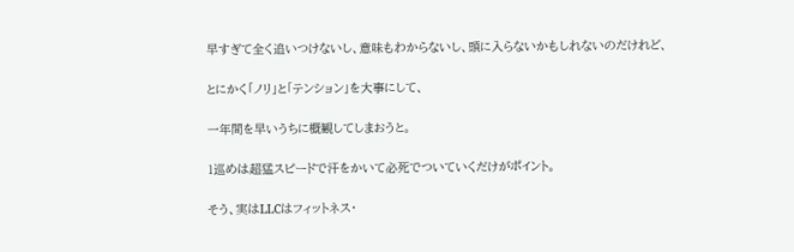早すぎて全く追いつけないし、意味もわからないし、頭に入らないかもしれないのだけれど、

とにかく「ノリ」と「テンション」を大事にして、

一年間を早いうちに概観してしまおうと。

1巡めは超猛スピードで汗をかいて必死でついていくだけがポイント。

そう、実はLLCはフィットネス・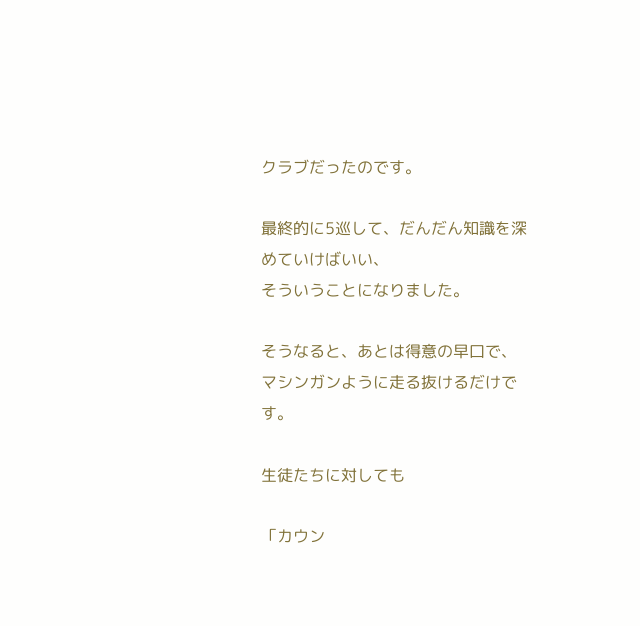クラブだったのです。

最終的に5巡して、だんだん知識を深めていけばいい、
そういうことになりました。

そうなると、あとは得意の早口で、マシンガンように走る抜けるだけです。

生徒たちに対しても

「カウン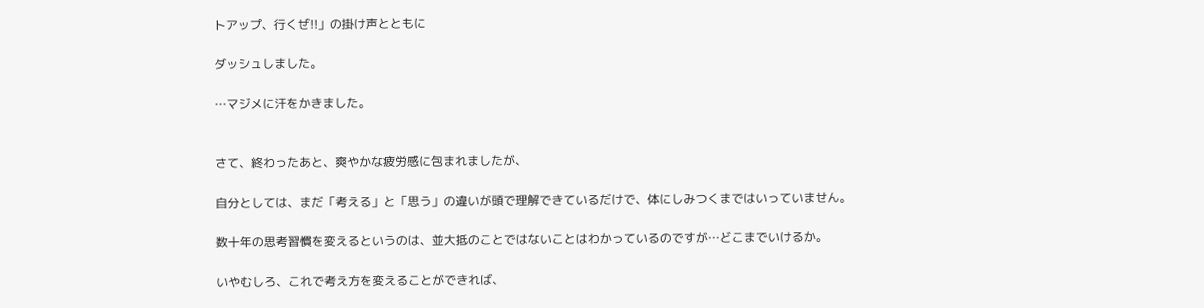トアップ、行くぜ!!」の掛け声とともに

ダッシュしました。

…マジメに汗をかきました。


さて、終わったあと、爽やかな疲労感に包まれましたが、

自分としては、まだ「考える」と「思う」の違いが頭で理解できているだけで、体にしみつくまではいっていません。

数十年の思考習慣を変えるというのは、並大抵のことではないことはわかっているのですが…どこまでいけるか。

いやむしろ、これで考え方を変えることができれば、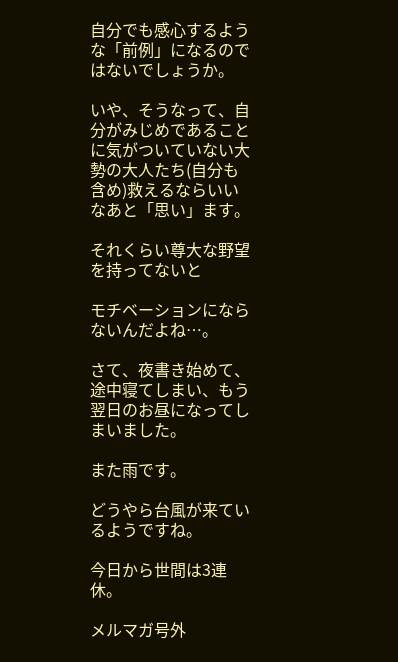自分でも感心するような「前例」になるのではないでしょうか。

いや、そうなって、自分がみじめであることに気がついていない大勢の大人たち(自分も含め)救えるならいいなあと「思い」ます。

それくらい尊大な野望を持ってないと

モチベーションにならないんだよね…。

さて、夜書き始めて、途中寝てしまい、もう翌日のお昼になってしまいました。

また雨です。

どうやら台風が来ているようですね。

今日から世間は3連休。

メルマガ号外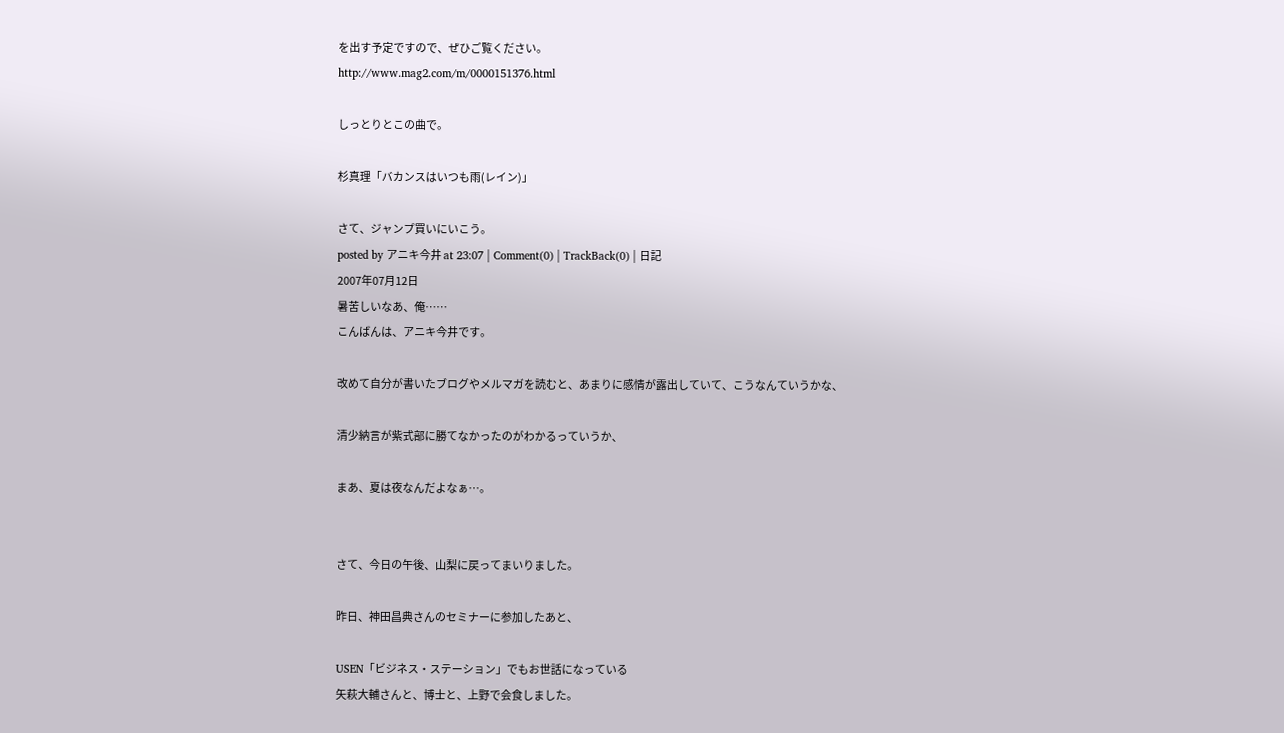を出す予定ですので、ぜひご覧ください。
http://www.mag2.com/m/0000151376.html

しっとりとこの曲で。

杉真理「バカンスはいつも雨(レイン)」

さて、ジャンプ買いにいこう。
posted by アニキ今井 at 23:07 | Comment(0) | TrackBack(0) | 日記
2007年07月12日
暑苦しいなあ、俺……
こんばんは、アニキ今井です。

改めて自分が書いたブログやメルマガを読むと、あまりに感情が露出していて、こうなんていうかな、

清少納言が紫式部に勝てなかったのがわかるっていうか、

まあ、夏は夜なんだよなぁ…。


さて、今日の午後、山梨に戻ってまいりました。

昨日、神田昌典さんのセミナーに参加したあと、

USEN「ビジネス・ステーション」でもお世話になっている
矢萩大輔さんと、博士と、上野で会食しました。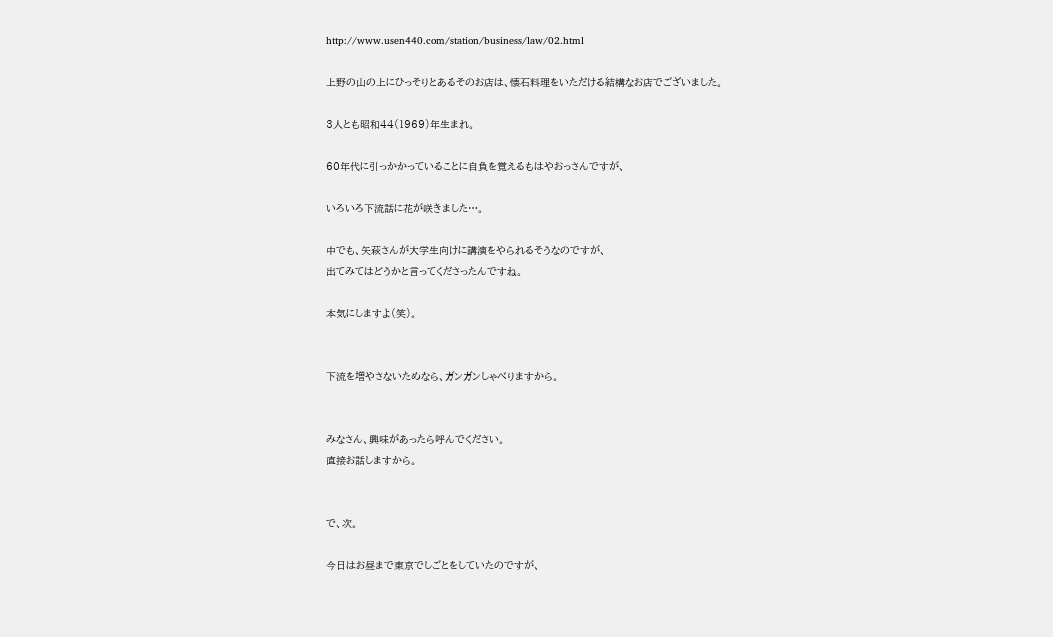http://www.usen440.com/station/business/law/02.html

上野の山の上にひっそりとあるそのお店は、懐石料理をいただける結構なお店でございました。

3人とも昭和44(1969)年生まれ。

60年代に引っかかっていることに自負を覚えるもはやおっさんですが、

いろいろ下流話に花が咲きました…。

中でも、矢萩さんが大学生向けに講演をやられるそうなのですが、
出てみてはどうかと言ってくださったんですね。

本気にしますよ(笑)。


下流を増やさないためなら、ガンガンしゃべりますから。


みなさん、興味があったら呼んでください。
直接お話しますから。


で、次。

今日はお昼まで東京でしごとをしていたのですが、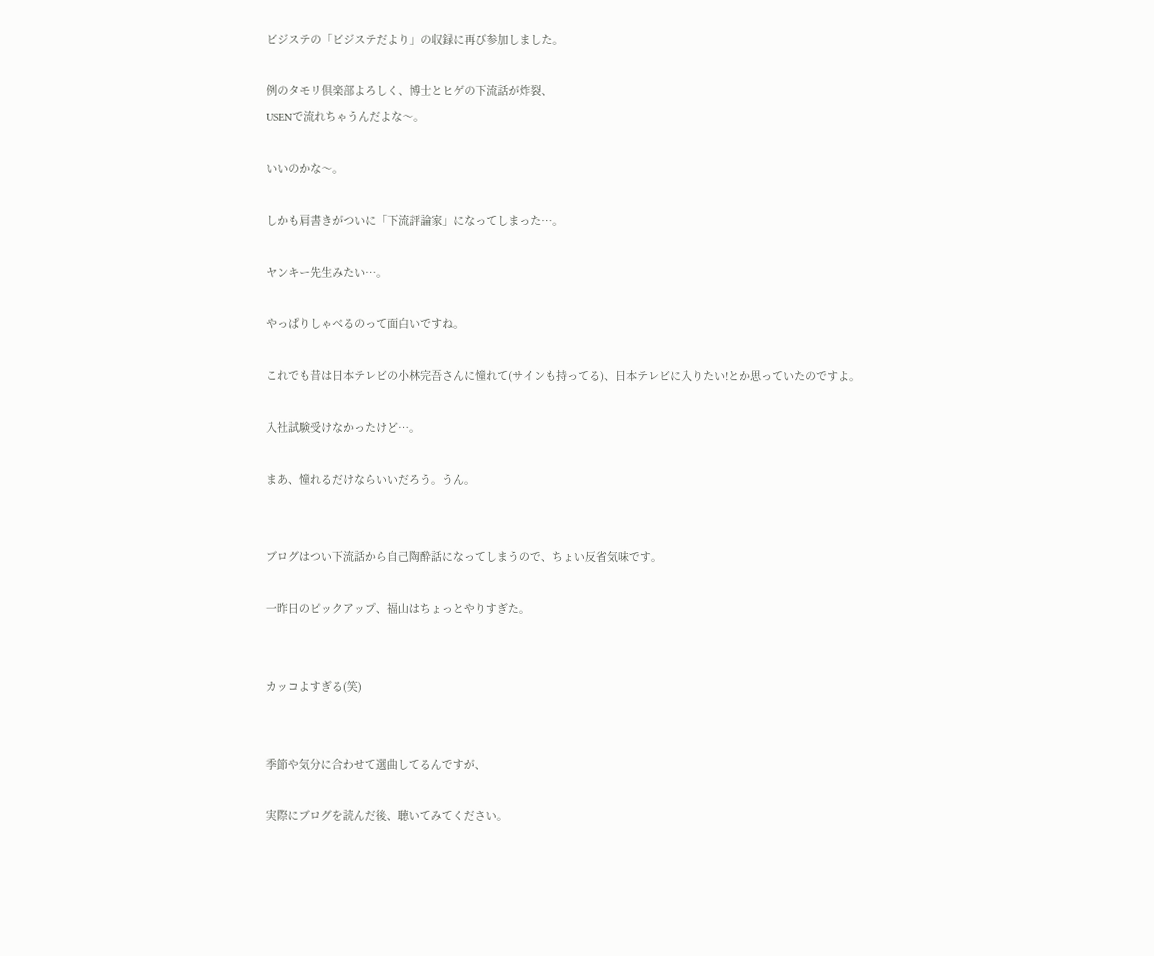ビジステの「ビジステだより」の収録に再び参加しました。

例のタモリ倶楽部よろしく、博士とヒゲの下流話が炸裂、
USENで流れちゃうんだよな〜。

いいのかな〜。

しかも肩書きがついに「下流評論家」になってしまった…。

ヤンキー先生みたい…。

やっぱりしゃべるのって面白いですね。

これでも昔は日本テレビの小林完吾さんに憧れて(サインも持ってる)、日本テレビに入りたい!とか思っていたのですよ。

入社試験受けなかったけど…。

まあ、憧れるだけならいいだろう。うん。


ブログはつい下流話から自己陶酔話になってしまうので、ちょい反省気味です。

一昨日のピックアップ、福山はちょっとやりすぎた。


カッコよすぎる(笑)


季節や気分に合わせて選曲してるんですが、

実際にブログを読んだ後、聴いてみてください。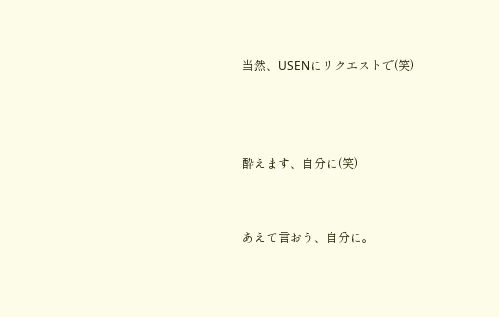当然、USENにリクエストで(笑)



酔えます、自分に(笑)


あえて言おう、自分に。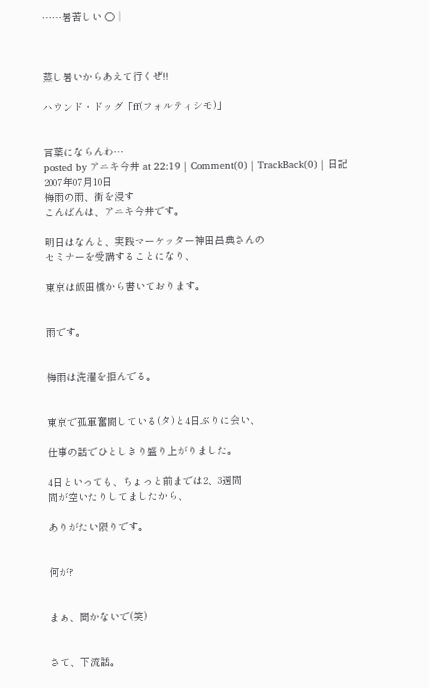……暑苦しい ○│



蒸し暑いからあえて行くぜ!!

ハウンド・ドッグ「ff(フォルティシモ)」


言葉にならんわ…
posted by アニキ今井 at 22:19 | Comment(0) | TrackBack(0) | 日記
2007年07月10日
梅雨の雨、街を浸す
こんばんは、アニキ今井です。

明日はなんと、実践マーケッター神田昌典さんの
セミナーを受講することになり、

東京は飯田橋から書いております。


雨です。


梅雨は洗濯を拒んでる。


東京で孤軍奮闘している(タ)と4日ぶりに会い、

仕事の話でひとしきり盛り上がりました。

4日といっても、ちょっと前までは2、3週間
間が空いたりしてましたから、

ありがたい限りです。


何が?


まぁ、聞かないで(笑)


さて、下流話。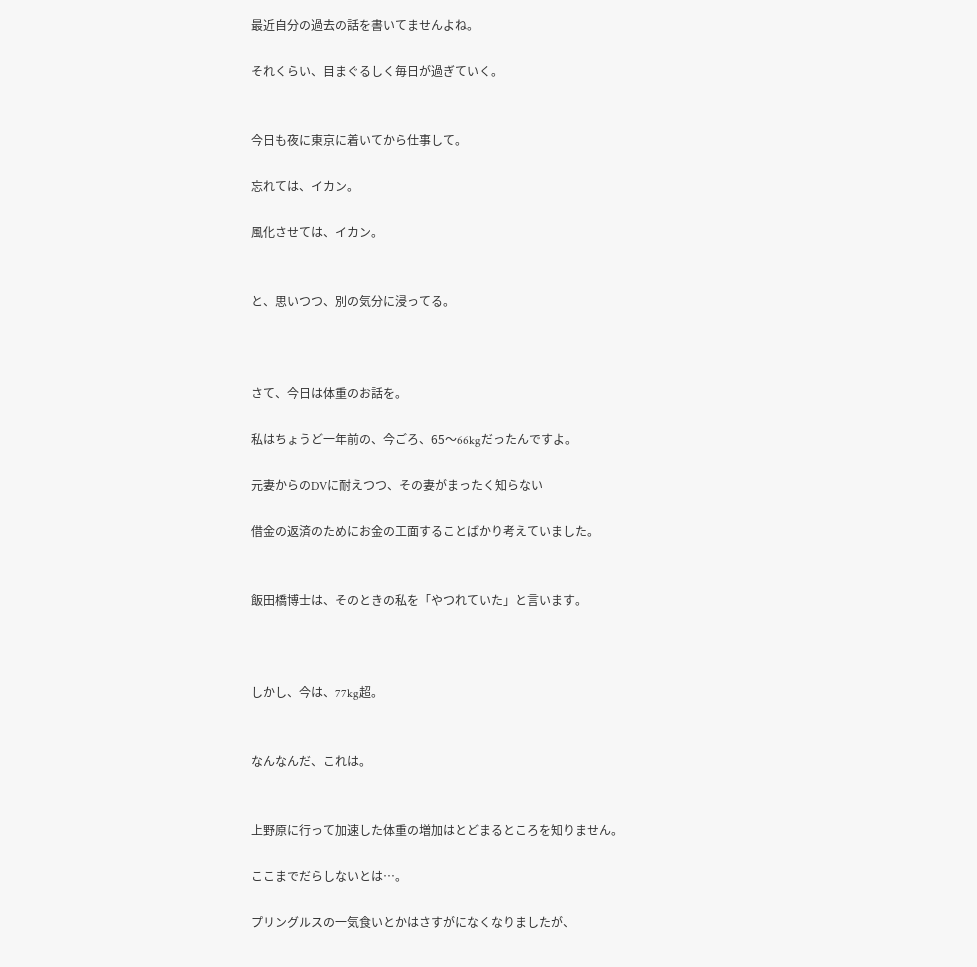最近自分の過去の話を書いてませんよね。

それくらい、目まぐるしく毎日が過ぎていく。


今日も夜に東京に着いてから仕事して。

忘れては、イカン。

風化させては、イカン。


と、思いつつ、別の気分に浸ってる。



さて、今日は体重のお話を。

私はちょうど一年前の、今ごろ、65〜66kgだったんですよ。

元妻からのDVに耐えつつ、その妻がまったく知らない

借金の返済のためにお金の工面することばかり考えていました。


飯田橋博士は、そのときの私を「やつれていた」と言います。



しかし、今は、77kg超。


なんなんだ、これは。


上野原に行って加速した体重の増加はとどまるところを知りません。

ここまでだらしないとは…。

プリングルスの一気食いとかはさすがになくなりましたが、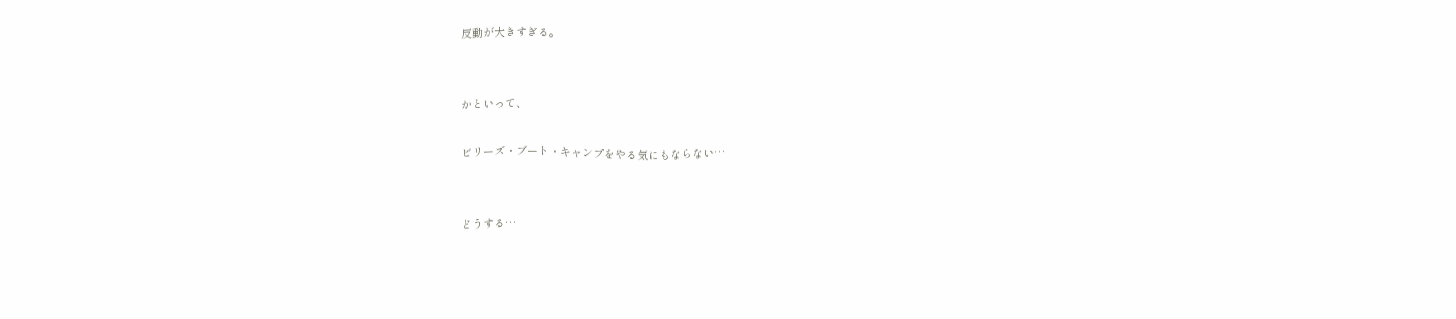反動が大きすぎる。


かといって、

ビリーズ・ブート・キャンプをやる気にもならない…


どうする…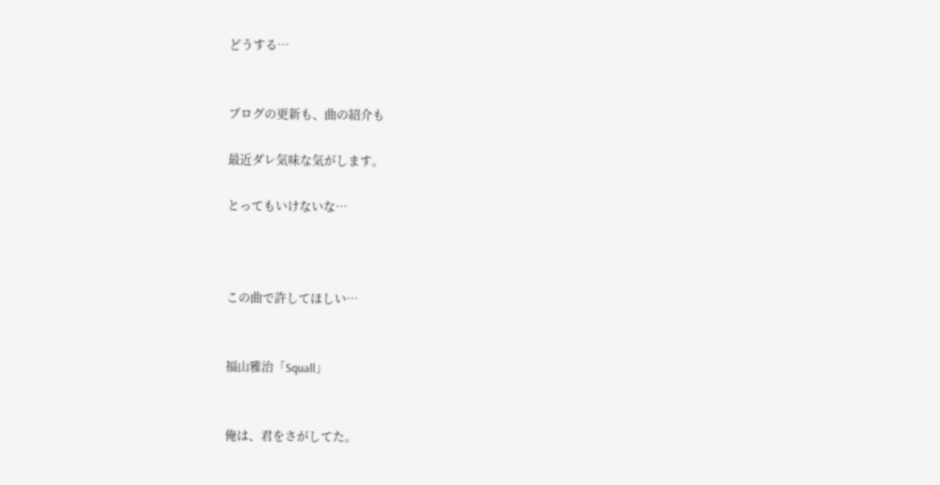どうする…


ブログの更新も、曲の紹介も

最近ダレ気味な気がします。

とってもいけないな…



この曲で許してほしい…


福山雅治「Squall」


俺は、君をさがしてた。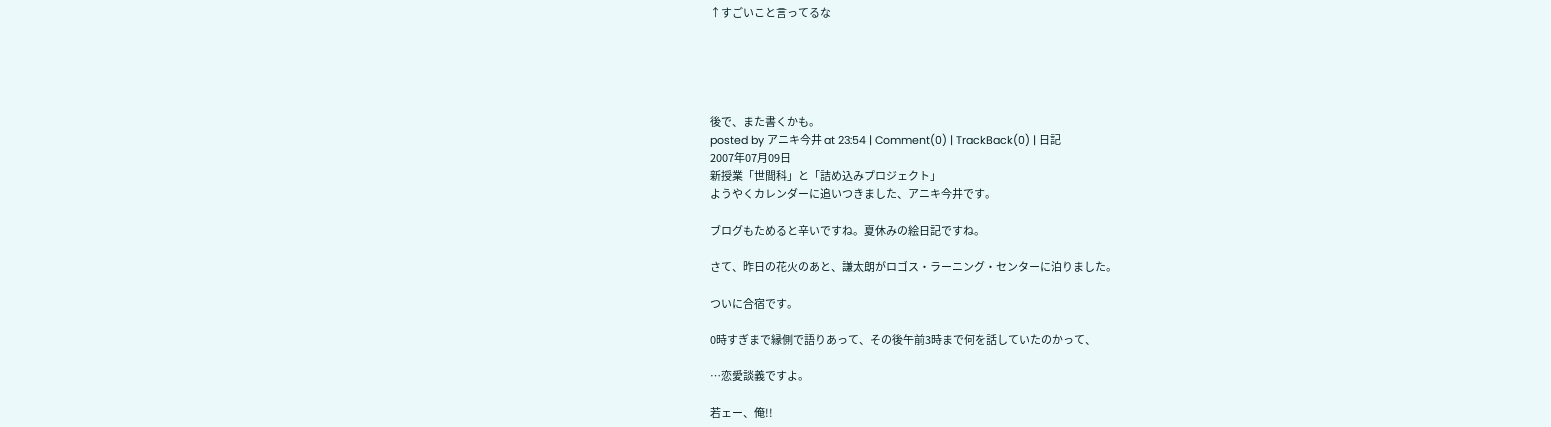↑すごいこと言ってるな





後で、また書くかも。
posted by アニキ今井 at 23:54 | Comment(0) | TrackBack(0) | 日記
2007年07月09日
新授業「世間科」と「詰め込みプロジェクト」
ようやくカレンダーに追いつきました、アニキ今井です。

ブログもためると辛いですね。夏休みの絵日記ですね。

さて、昨日の花火のあと、謙太朗がロゴス・ラーニング・センターに泊りました。

ついに合宿です。

0時すぎまで縁側で語りあって、その後午前3時まで何を話していたのかって、

…恋愛談義ですよ。

若ェー、俺!!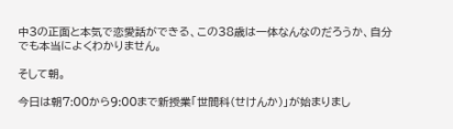中3の正面と本気で恋愛話ができる、この38歳は一体なんなのだろうか、自分でも本当によくわかりません。

そして朝。

今日は朝7:00から9:00まで新授業「世間科(せけんか)」が始まりまし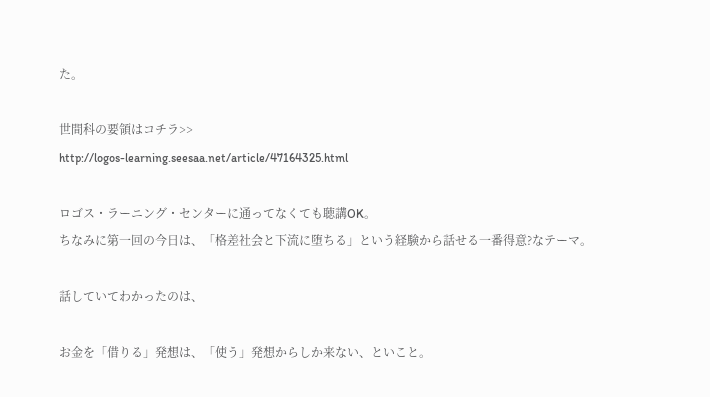た。

世間科の要領はコチラ>>
http://logos-learning.seesaa.net/article/47164325.html

ロゴス・ラーニング・センターに通ってなくても聴講OK。
ちなみに第一回の今日は、「格差社会と下流に堕ちる」という経験から話せる一番得意?なテーマ。

話していてわかったのは、

お金を「借りる」発想は、「使う」発想からしか来ない、といこと。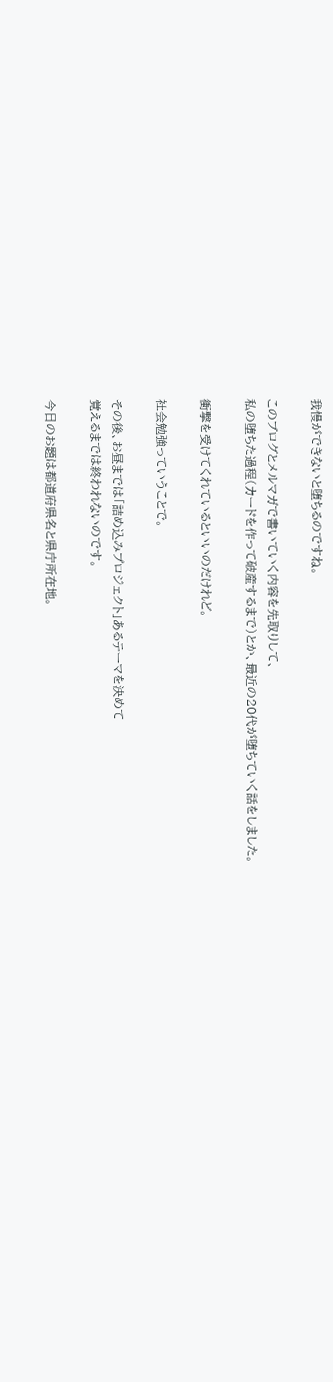我慢ができないと堕ちるのですね。

このブログとメルマガで書いていく内容を先取りして、
私の堕ちた過程(カードを作って破産するまで)とか、最近の20代が堕ちていく話をしました。

衝撃を受けてくれているといいのだけれど。

社会勉強っていうことで。

その後、お昼までは「詰め込みプロジェクト」あるテーマを決めて
覚えるまでは終われないのです。

今日のお題は都道府県名と県庁所在地。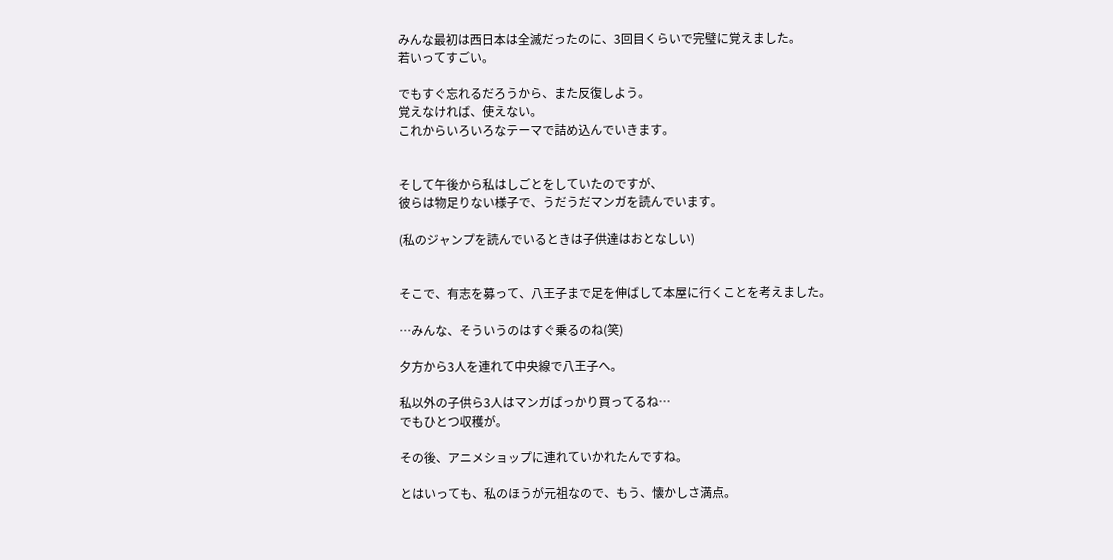みんな最初は西日本は全滅だったのに、3回目くらいで完璧に覚えました。
若いってすごい。

でもすぐ忘れるだろうから、また反復しよう。
覚えなければ、使えない。
これからいろいろなテーマで詰め込んでいきます。


そして午後から私はしごとをしていたのですが、
彼らは物足りない様子で、うだうだマンガを読んでいます。

(私のジャンプを読んでいるときは子供達はおとなしい)


そこで、有志を募って、八王子まで足を伸ばして本屋に行くことを考えました。

…みんな、そういうのはすぐ乗るのね(笑)

夕方から3人を連れて中央線で八王子へ。

私以外の子供ら3人はマンガばっかり買ってるね…
でもひとつ収穫が。

その後、アニメショップに連れていかれたんですね。

とはいっても、私のほうが元祖なので、もう、懐かしさ満点。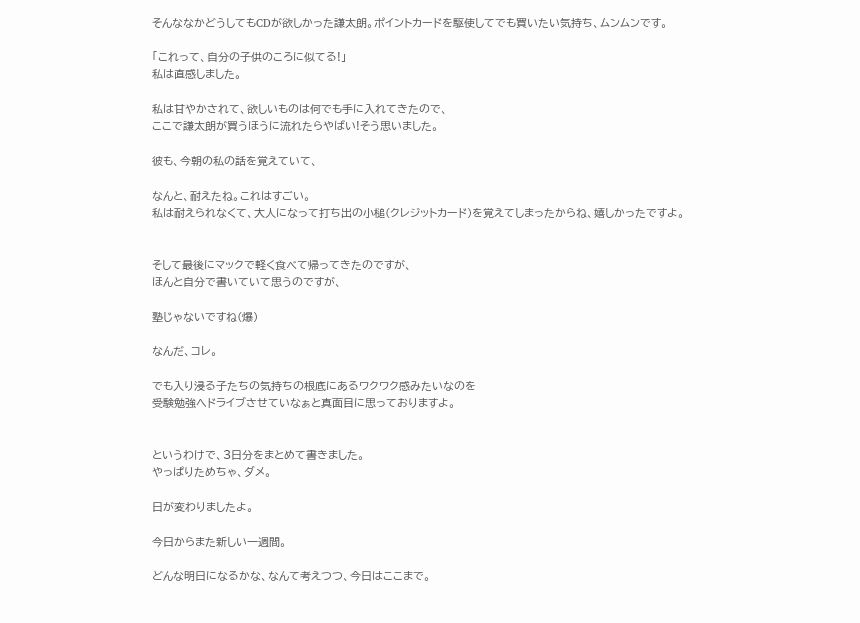そんななかどうしてもCDが欲しかった謙太朗。ポイントカードを駆使してでも買いたい気持ち、ムンムンです。

「これって、自分の子供のころに似てる!」
私は直感しました。

私は甘やかされて、欲しいものは何でも手に入れてきたので、
ここで謙太朗が買うほうに流れたらやばい!そう思いました。

彼も、今朝の私の話を覚えていて、

なんと、耐えたね。これはすごい。
私は耐えられなくて、大人になって打ち出の小槌(クレジットカード)を覚えてしまったからね、嬉しかったですよ。


そして最後にマックで軽く食べて帰ってきたのですが、
ほんと自分で書いていて思うのですが、

塾じゃないですね(爆)

なんだ、コレ。

でも入り浸る子たちの気持ちの根底にあるワクワク感みたいなのを
受験勉強へドライブさせていなぁと真面目に思っておりますよ。


というわけで、3日分をまとめて書きました。
やっぱりためちゃ、ダメ。

日が変わりましたよ。

今日からまた新しい一週間。

どんな明日になるかな、なんて考えつつ、今日はここまで。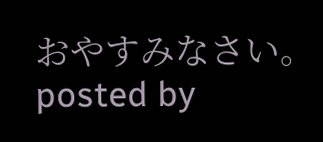おやすみなさい。
posted by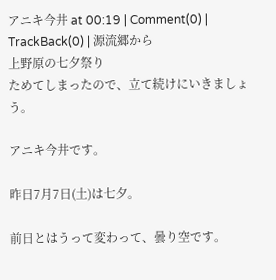アニキ今井 at 00:19 | Comment(0) | TrackBack(0) | 源流郷から
上野原の七夕祭り
ためてしまったので、立て続けにいきましょう。

アニキ今井です。

昨日7月7日(土)は七夕。

前日とはうって変わって、曇り空です。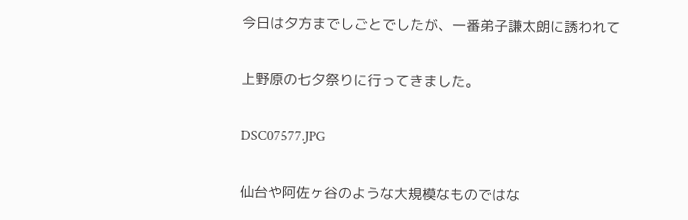今日は夕方までしごとでしたが、一番弟子謙太朗に誘われて

上野原の七夕祭りに行ってきました。

DSC07577.JPG

仙台や阿佐ヶ谷のような大規模なものではな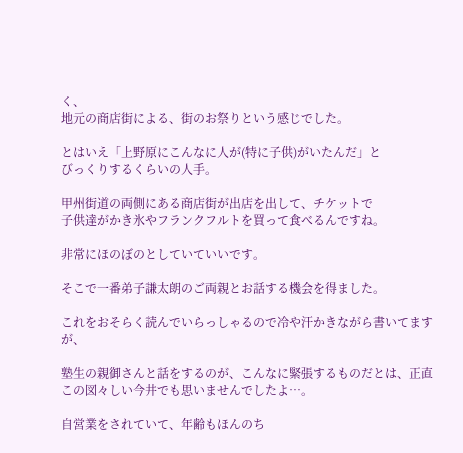く、
地元の商店街による、街のお祭りという感じでした。

とはいえ「上野原にこんなに人が(特に子供)がいたんだ」と
びっくりするくらいの人手。

甲州街道の両側にある商店街が出店を出して、チケットで
子供達がかき氷やフランクフルトを買って食べるんですね。

非常にほのぼのとしていていいです。

そこで一番弟子謙太朗のご両親とお話する機会を得ました。

これをおそらく読んでいらっしゃるので冷や汗かきながら書いてますが、

塾生の親御さんと話をするのが、こんなに緊張するものだとは、正直この図々しい今井でも思いませんでしたよ…。

自営業をされていて、年齢もほんのち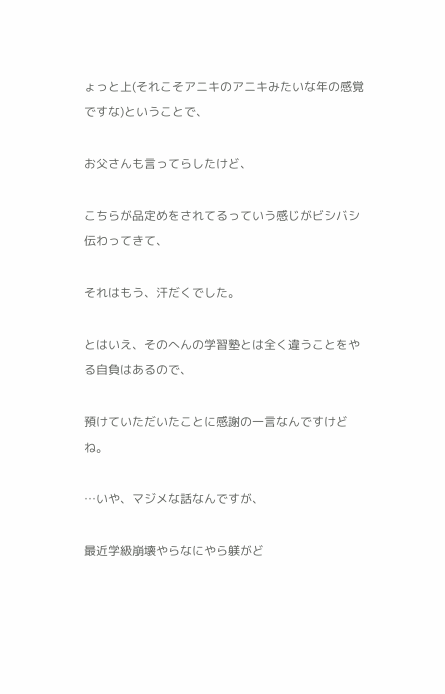ょっと上(それこそアニキのアニキみたいな年の感覚ですな)ということで、

お父さんも言ってらしたけど、

こちらが品定めをされてるっていう感じがビシバシ伝わってきて、

それはもう、汗だくでした。

とはいえ、そのへんの学習塾とは全く違うことをやる自負はあるので、

預けていただいたことに感謝の一言なんですけどね。

…いや、マジメな話なんですが、

最近学級崩壊やらなにやら躾がど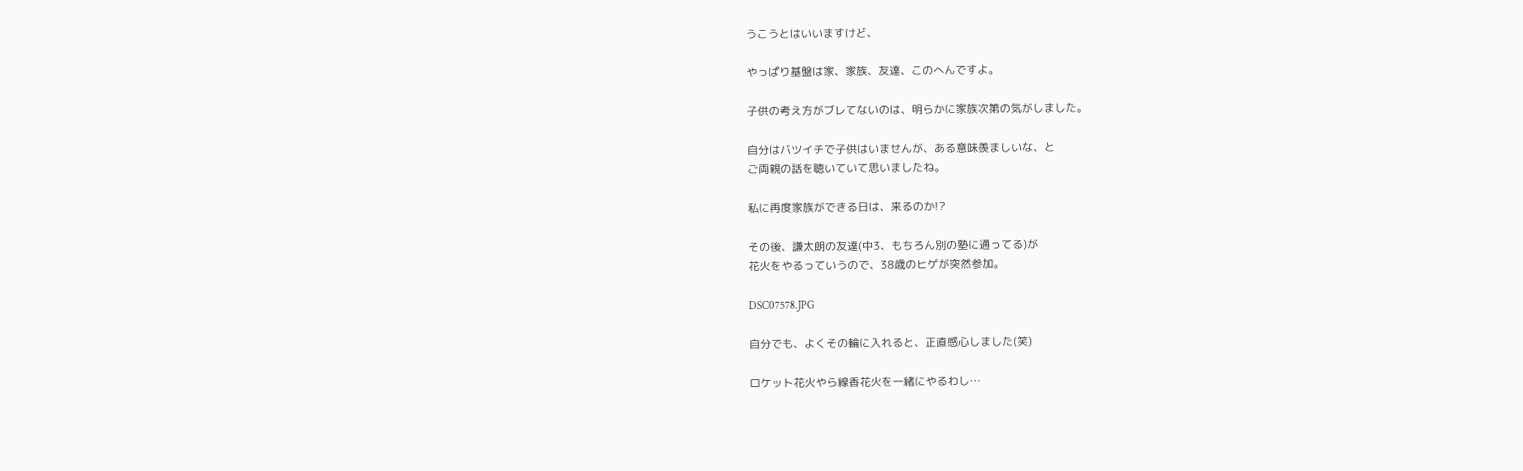うこうとはいいますけど、

やっぱり基盤は家、家族、友達、このへんですよ。

子供の考え方がブレてないのは、明らかに家族次第の気がしました。

自分はバツイチで子供はいませんが、ある意味羨ましいな、と
ご両親の話を聴いていて思いましたね。

私に再度家族ができる日は、来るのか!?

その後、謙太朗の友達(中3、もちろん別の塾に通ってる)が
花火をやるっていうので、38歳のヒゲが突然参加。

DSC07578.JPG

自分でも、よくその輪に入れると、正直感心しました(笑)

ロケット花火やら線香花火を一緒にやるわし…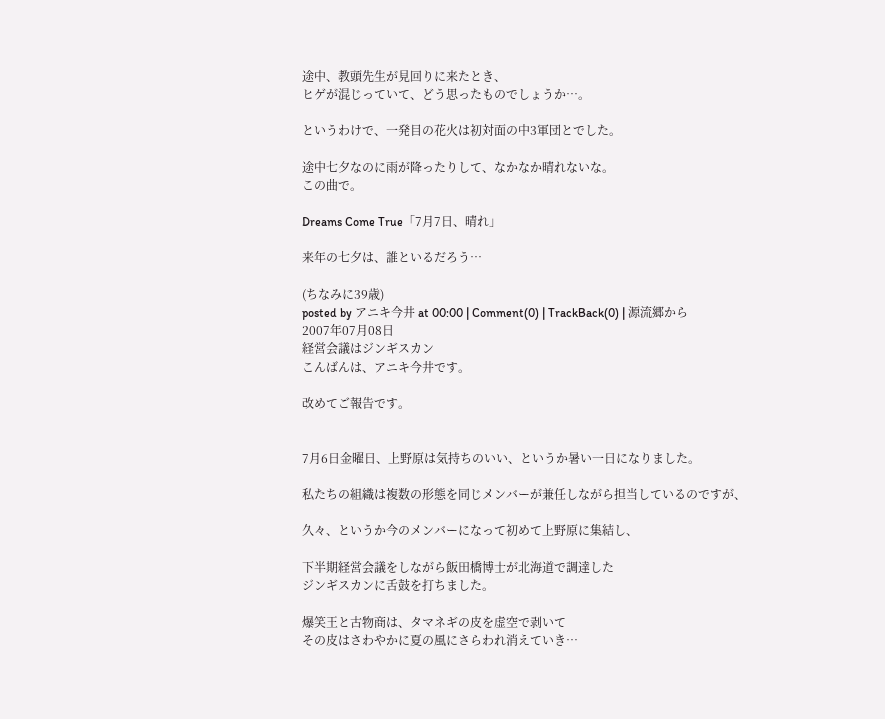途中、教頭先生が見回りに来たとき、
ヒゲが混じっていて、どう思ったものでしょうか…。

というわけで、一発目の花火は初対面の中3軍団とでした。

途中七夕なのに雨が降ったりして、なかなか晴れないな。
この曲で。

Dreams Come True「7月7日、晴れ」

来年の七夕は、誰といるだろう…

(ちなみに39歳)
posted by アニキ今井 at 00:00 | Comment(0) | TrackBack(0) | 源流郷から
2007年07月08日
経営会議はジンギスカン
こんばんは、アニキ今井です。

改めてご報告です。


7月6日金曜日、上野原は気持ちのいい、というか暑い一日になりました。

私たちの組織は複数の形態を同じメンバーが兼任しながら担当しているのですが、

久々、というか今のメンバーになって初めて上野原に集結し、

下半期経営会議をしながら飯田橋博士が北海道で調達した
ジンギスカンに舌鼓を打ちました。

爆笑王と古物商は、タマネギの皮を虚空で剥いて
その皮はさわやかに夏の風にさらわれ消えていき…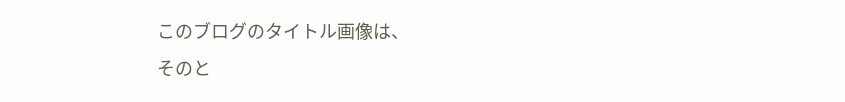このブログのタイトル画像は、
そのと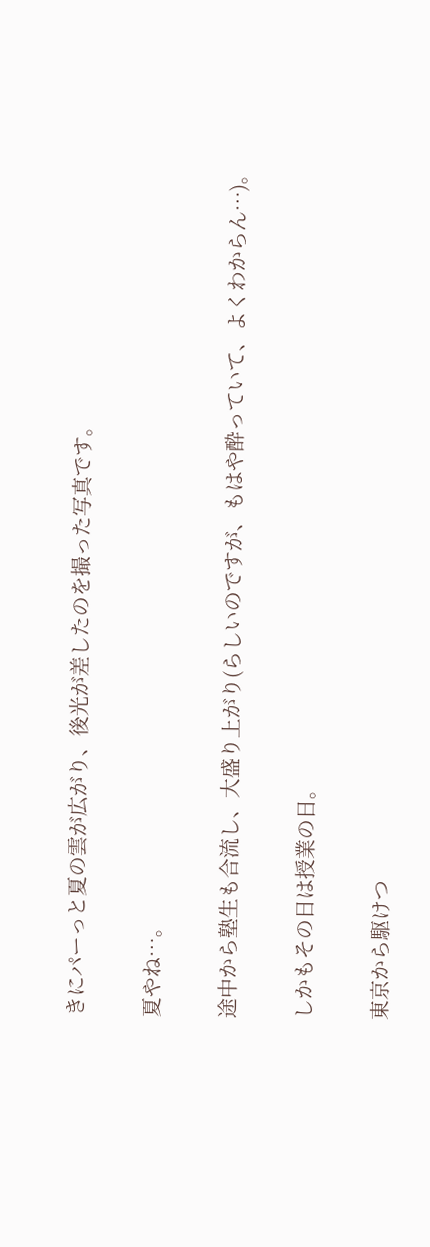きにパーっと夏の雲が広がり、後光が差したのを撮った写真です。

夏やね…。

途中から塾生も合流し、大盛り上がり(らしいのですが、もはや酔っていて、よくわからん…)。

しかもその日は授業の日。

東京から駆けつ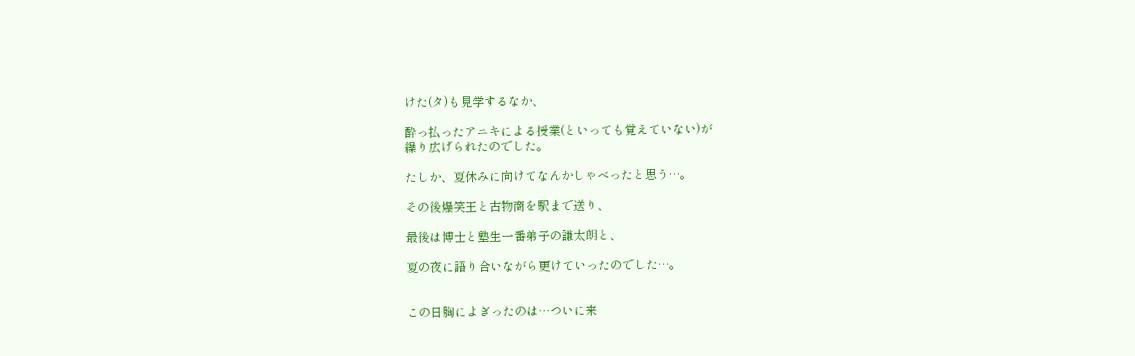けた(タ)も見学するなか、

酔っ払ったアニキによる授業(といっても覚えていない)が
繰り広げられたのでした。

たしか、夏休みに向けてなんかしゃべったと思う…。

その後爆笑王と古物商を駅まで送り、

最後は博士と塾生一番弟子の謙太朗と、

夏の夜に語り合いながら更けていったのでした…。


この日胸によぎったのは…ついに来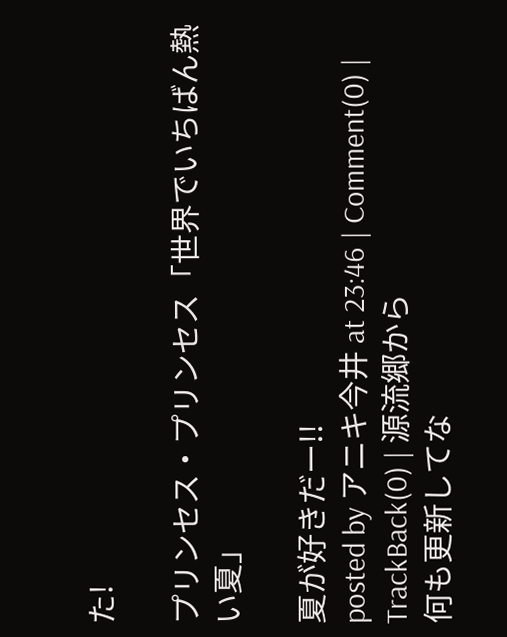た!

プリンセス・プリンセス「世界でいちばん熱い夏」

夏が好きだー!!
posted by アニキ今井 at 23:46 | Comment(0) | TrackBack(0) | 源流郷から
何も更新してな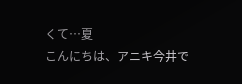くて…夏
こんにちは、アニキ今井で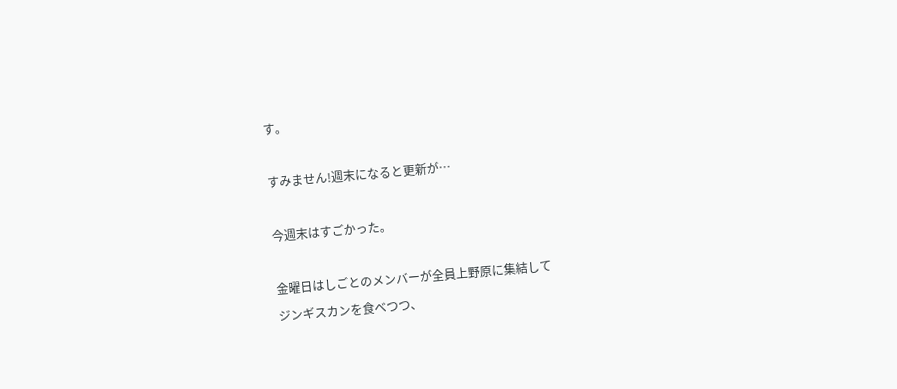す。

すみません!週末になると更新が…

今週末はすごかった。

金曜日はしごとのメンバーが全員上野原に集結して
ジンギスカンを食べつつ、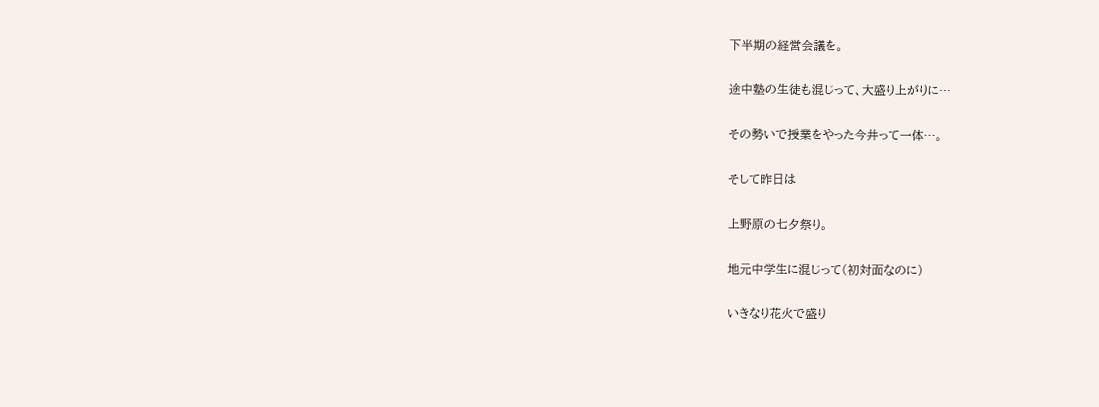下半期の経営会議を。

途中塾の生徒も混じって、大盛り上がりに…

その勢いで授業をやった今井って一体…。

そして昨日は

上野原の七夕祭り。

地元中学生に混じって(初対面なのに)

いきなり花火で盛り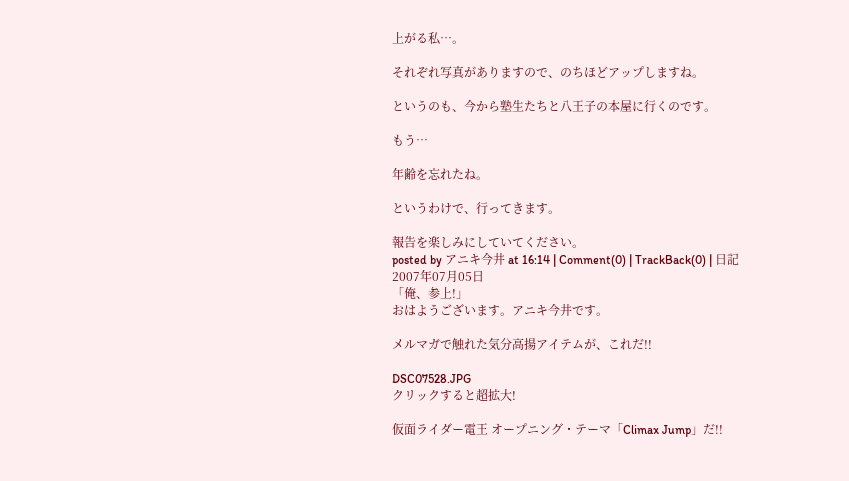上がる私…。

それぞれ写真がありますので、のちほどアップしますね。

というのも、今から塾生たちと八王子の本屋に行くのです。

もう…

年齢を忘れたね。

というわけで、行ってきます。

報告を楽しみにしていてください。
posted by アニキ今井 at 16:14 | Comment(0) | TrackBack(0) | 日記
2007年07月05日
「俺、参上!」
おはようございます。アニキ今井です。

メルマガで触れた気分高揚アイテムが、これだ!!

DSC07528.JPG
クリックすると超拡大!

仮面ライダー電王 オープニング・テーマ「Climax Jump」だ!!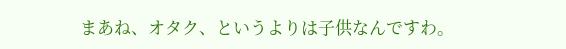まあね、オタク、というよりは子供なんですわ。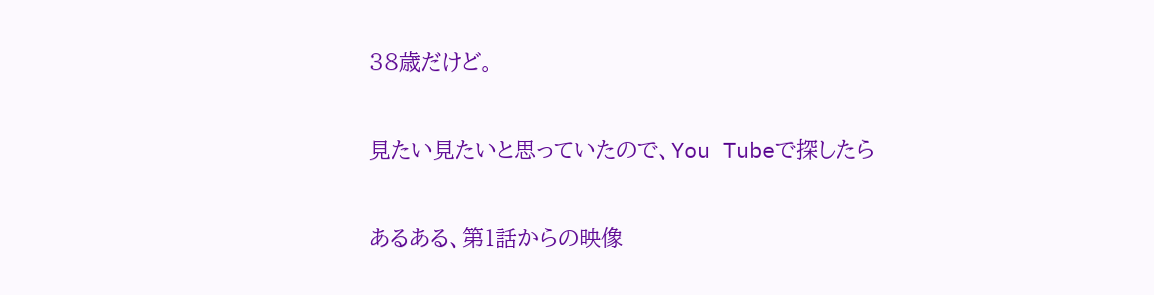38歳だけど。

見たい見たいと思っていたので、You Tubeで探したら

あるある、第1話からの映像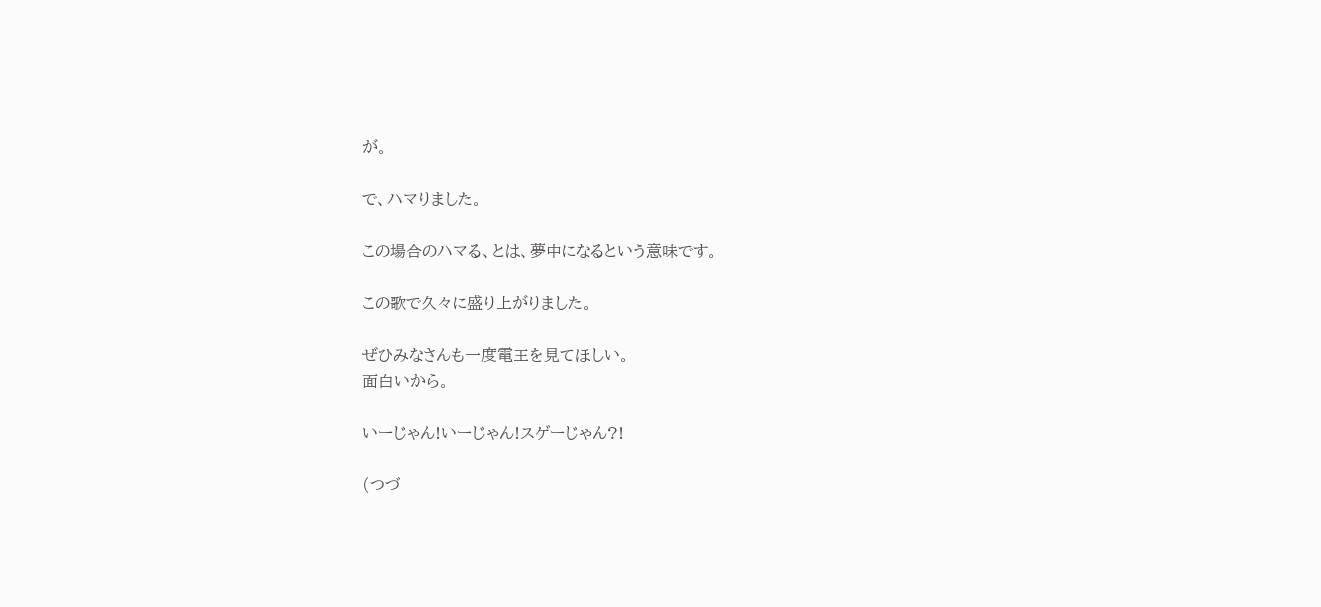が。

で、ハマりました。

この場合のハマる、とは、夢中になるという意味です。

この歌で久々に盛り上がりました。

ぜひみなさんも一度電王を見てほしい。
面白いから。

いーじゃん!いーじゃん!スゲーじゃん?!

(つづ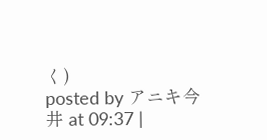く)
posted by アニキ今井 at 09:37 |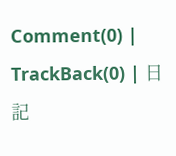Comment(0) | TrackBack(0) | 日記